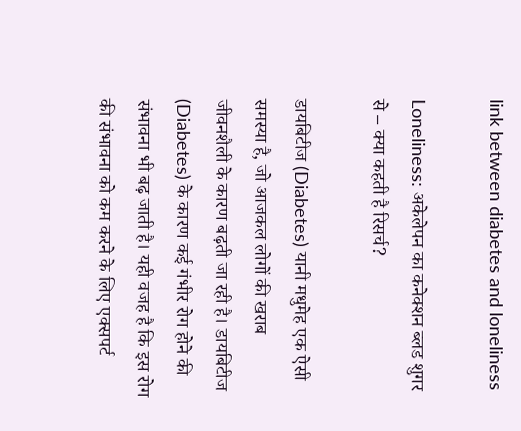link between diabetes and loneliness

Loneliness: अकेलेपन का कनेक्शन ब्लड शुगर से – क्या कहती है रिसर्च?

डायबिटीज (Diabetes) यानी मधुमेह एक ऐसी समस्या है, जो आजकल लोगों की खराब जीवनशैली के कारण बढ़ती जा रही है। डायबिटीज (Diabetes) के कारण कई गंभीर रोग होने की संभावना भी बढ़ जाती है। यही वजह है कि इस रोग की संभावना को कम करने के लिए एक्सपर्ट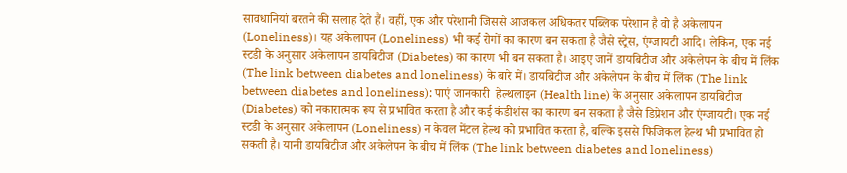सावधानियां बरतने की सलाह देते हैं। वहीं, एक और परेशानी जिससे आजकल अधिकतर पब्लिक परेशान है वो है अकेलापन (Loneliness)। यह अकेलापन (Loneliness) भी कई रोगों का कारण बन सकता है जैसे स्ट्रेस, एंग्जायटी आदि। लेकिन, एक नई स्टडी के अनुसार अकेलापन डायबिटीज (Diabetes) का कारण भी बन सकता है। आइए जानें डायबिटीज और अकेलेपन के बीच में लिंक (The link between diabetes and loneliness) के बारे में। डायबिटीज और अकेलेपन के बीच में लिंक (The link between diabetes and loneliness): पाएं जानकारी  हेल्थलाइन (Health line) के अनुसार अकेलापन डायबिटीज (Diabetes) को नकारात्मक रूप से प्रभावित करता है और कई कंडीशंस का कारण बन सकता है जैसे डिप्रेशन और एंग्जायटी। एक नई स्टडी के अनुसार अकेलापन (Loneliness) न केवल मेंटल हेल्थ को प्रभावित करता है, बल्कि इससे फिजिकल हेल्थ भी प्रभावित हो सकती है। यानी डायबिटीज और अकेलेपन के बीच में लिंक (The link between diabetes and loneliness)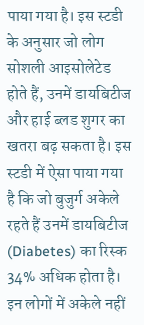पाया गया है। इस स्टडी के अनुसार जो लोग सोशली आइसोलेटेड होते हैं, उनमें डायबिटीज और हाई ब्लड शुगर का खतरा बढ़ सकता है। इस स्टडी में ऐसा पाया गया है कि जो बुजुर्ग अकेले रहते हैं उनमें डायबिटीज (Diabetes) का रिस्क 34% अधिक होता है। इन लोगों में अकेले नहीं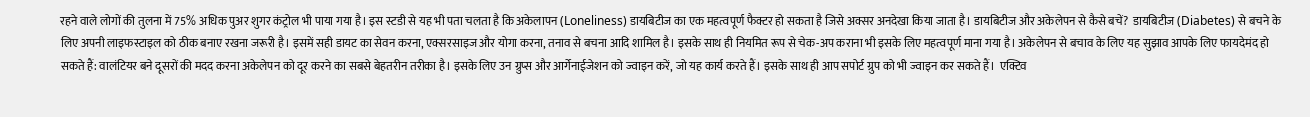रहने वाले लोगों की तुलना में 75% अधिक पुअर शुगर कंट्रोल भी पाया गया है। इस स्टडी से यह भी पता चलता है कि अकेलापन (Loneliness) डायबिटीज का एक महत्वपूर्ण फैक्टर हो सकता है जिसे अक्सर अनदेखा किया जाता है। डायबिटीज और अकेलेपन से कैसे बचें?  डायबिटीज (Diabetes) से बचने के लिए अपनी लाइफस्टाइल को ठीक बनाए रखना जरूरी है। इसमें सही डायट का सेवन करना, एक्सरसाइज और योगा करना, तनाव से बचना आदि शामिल है। इसके साथ ही नियमित रूप से चेक-अप कराना भी इसके लिए महत्वपूर्ण माना गया है। अकेलेपन से बचाव के लिए यह सुझाव आपके लिए फायदेमंद हो सकते हैं: वालंटियर बने दूसरों की मदद करना अकेलेपन को दूर करने का सबसे बेहतरीन तरीका है। इसके लिए उन ग्रुप्स और आर्गेनाईजेशन को ज्वाइन करें, जो यह कार्य करते हैं। इसके साथ ही आप सपोर्ट ग्रुप को भी ज्वाइन कर सकते हैं।  एक्टिव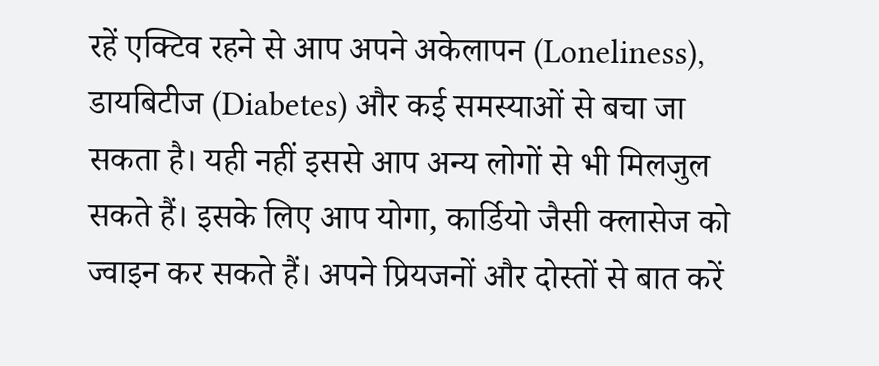रहें एक्टिव रहने से आप अपने अकेलापन (Loneliness), डायबिटीज (Diabetes) और कई समस्याओं से बचा जा सकता है। यही नहीं इससे आप अन्य लोगों से भी मिलजुल सकते हैं। इसके लिए आप योगा, कार्डियो जैसी क्लासेज को ज्वाइन कर सकते हैं। अपने प्रियजनों और दोस्तों से बात करें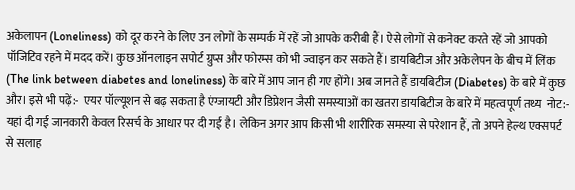अकेलापन (Loneliness) को दूर करने के लिए उन लोगों के सम्पर्क में रहें जो आपके करीबी हैं। ऐसे लोगों से कनेक्ट करते रहें जो आपको पॉजिटिव रहने में मदद करें। कुछ ऑनलाइन सपोर्ट ग्रुप्स और फोरम्स को भी ज्वाइन कर सकते हैं। डायबिटीज और अकेलेपन के बीच में लिंक (The link between diabetes and loneliness) के बारे में आप जान ही गए होंगे। अब जानते हैं डायबिटीज (Diabetes) के बारे में कुछ और। इसे भी पढ़ें:-  एयर पॉल्यूशन से बढ़ सकता है एंग्जायटी और डिप्रेशन जैसी समस्याओं का खतरा डायबिटीज के बारे में महत्वपूर्ण तथ्य  नोट:- यहां दी गई जानकारी केवल रिसर्च के आधार पर दी गई है। लेकिन अगर आप किसी भी शारीरिक समस्या से परेशान हैं, तो अपने हेल्थ एक्सपर्ट से सलाह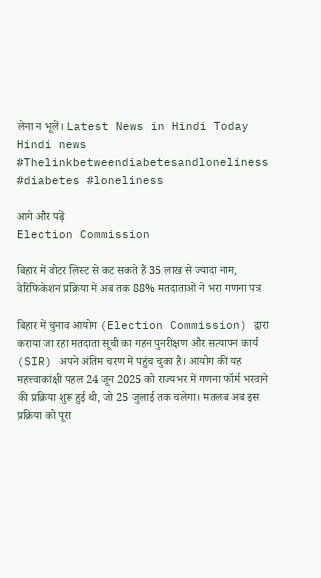लेना न भूलें। Latest News in Hindi Today Hindi news  #Thelinkbetweendiabetesandloneliness #diabetes #loneliness

आगे और पढ़ें
Election Commission

बिहार में वोटर लिस्ट से कट सकते हैं 35 लाख से ज्यादा नाम,  वेरिफिकेशन प्रक्रिया में अब तक 88% मतदाताओं ने भरा गणना पत्र

बिहार में चुनाव आयोग (Election Commission) द्वारा कराया जा रहा मतदाता सूची का गहन पुनरीक्षण और सत्यापन कार्य (SIR) अपने अंतिम चरण में पहुंच चुका है। आयोग की यह महत्त्वाकांक्षी पहल 24 जून 2025 को राज्यभर में गणना फॉर्म भरवाने की प्रक्रिया शुरू हुई थी, जो 25 जुलाई तक चलेगा। मतलब अब इस प्रक्रिया को पूरा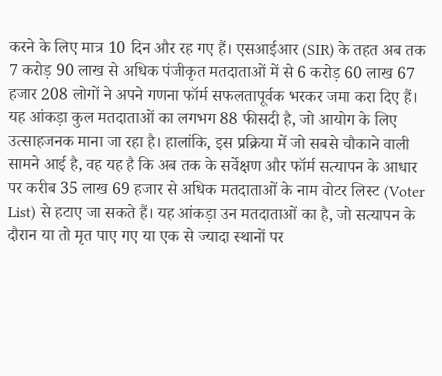करने के लिए मात्र 10 दिन और रह गए हैं। एसआईआर (SIR) के तहत अब तक 7 करोड़ 90 लाख से अधिक पंजीकृत मतदाताओं में से 6 करोड़ 60 लाख 67 हजार 208 लोगों ने अपने गणना फॉर्म सफलतापूर्वक भरकर जमा करा दिए हैं। यह आंकड़ा कुल मतदाताओं का लगभग 88 फीसदी है, जो आयोग के लिए उत्साहजनक माना जा रहा है। हालांकि, इस प्रक्रिया में जो सबसे चौकाने वाली सामने आई है, वह यह है कि अब तक के सर्वेक्षण और फॉर्म सत्यापन के आधार पर करीब 35 लाख 69 हजार से अधिक मतदाताओं के नाम वोटर लिस्ट (Voter List) से हटाए जा सकते हैं। यह आंकड़ा उन मतदाताओं का है, जो सत्यापन के दौरान या तो मृत पाए गए या एक से ज्यादा स्थानों पर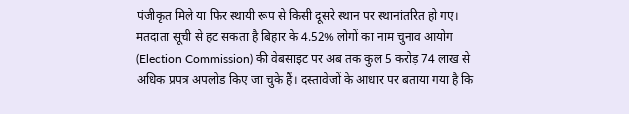पंजीकृत मिले या फिर स्थायी रूप से किसी दूसरे स्थान पर स्थानांतरित हो गए। मतदाता सूची से हट सकता है बिहार के 4.52% लोगों का नाम चुनाव आयोग (Election Commission) की वेबसाइट पर अब तक कुल 5 करोड़ 74 लाख से अधिक प्रपत्र अपलोड किए जा चुके हैं। दस्तावेजों के आधार पर बताया गया है कि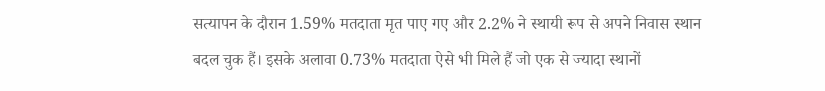सत्यापन के दौरान 1.59% मतदाता मृत पाए गए और 2.2% ने स्थायी रूप से अपने निवास स्थान बदल चुक हैं। इसके अलावा 0.73% मतदाता ऐसे भी मिले हैं जो एक से ज्यादा स्थानों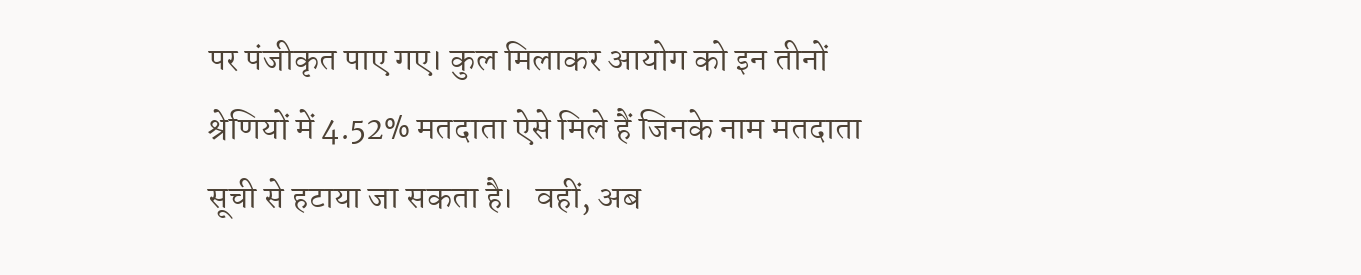पर पंजीकृत पाए गए। कुल मिलाकर आयोग को इन तीनों श्रेणियों में 4.52% मतदाता ऐसे मिले हैं जिनके नाम मतदाता सूची से हटाया जा सकता है।   वहीं, अब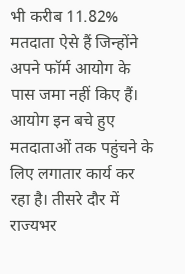भी करीब 11.82% मतदाता ऐसे हैं जिन्होंने अपने फॉर्म आयोग के पास जमा नहीं किए हैं। आयोग इन बचे हुए मतदाताओं तक पहुंचने के लिए लगातार कार्य कर रहा है। तीसरे दौर में राज्यभर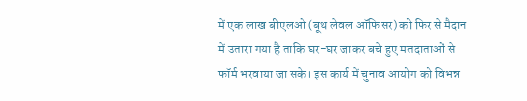में एक लाख बीएलओ (बूथ लेवल ऑफिसर) को फिर से मैदान में उतारा गया है ताकि घर-घर जाकर बचे हुए मतदाताओं से फॉर्म भरवाया जा सके। इस कार्य में चुनाव आयोग को विभन्न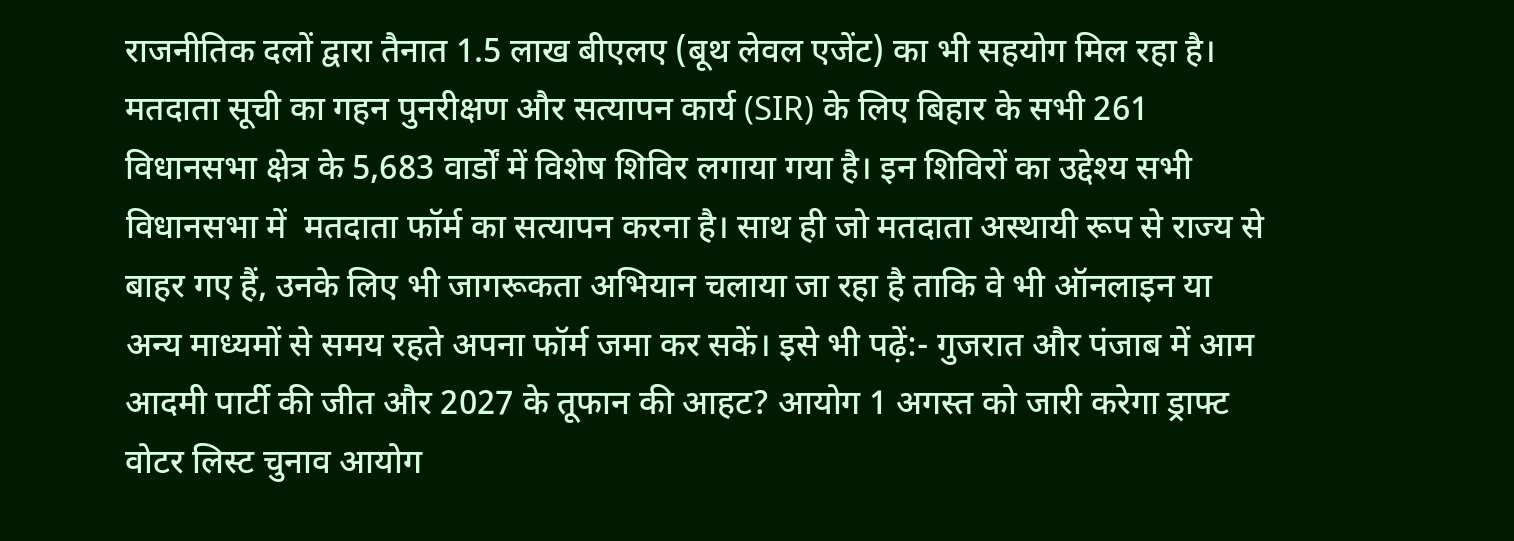राजनीतिक दलों द्वारा तैनात 1.5 लाख बीएलए (बूथ लेवल एजेंट) का भी सहयोग मिल रहा है।  मतदाता सूची का गहन पुनरीक्षण और सत्यापन कार्य (SIR) के लिए बिहार के सभी 261 विधानसभा क्षेत्र के 5,683 वार्डों में विशेष शिविर लगाया गया है। इन शिविरों का उद्देश्य सभी विधानसभा में  मतदाता फॉर्म का सत्यापन करना है। साथ ही जो मतदाता अस्थायी रूप से राज्य से बाहर गए हैं, उनके लिए भी जागरूकता अभियान चलाया जा रहा है ताकि वे भी ऑनलाइन या अन्य माध्यमों से समय रहते अपना फॉर्म जमा कर सकें। इसे भी पढ़ें:- गुजरात और पंजाब में आम आदमी पार्टी की जीत और 2027 के तूफान की आहट? आयोग 1 अगस्त को जारी करेगा ड्राफ्ट वोटर लिस्ट चुनाव आयोग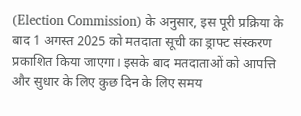(Election Commission) के अनुसार, इस पूरी प्रक्रिया के बाद 1 अगस्त 2025 को मतदाता सूची का ड्राफ्ट संस्करण प्रकाशित किया जाएगा। इसके बाद मतदाताओं को आपत्ति और सुधार के लिए कुछ दिन के लिए समय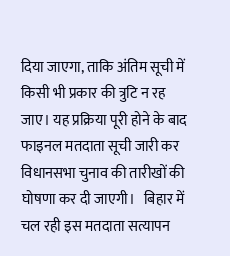दिया जाएगा, ताकि अंतिम सूची में किसी भी प्रकार की त्रुटि न रह जाए। यह प्रक्रिया पूरी होने के बाद फाइनल मतदाता सूची जारी कर विधानसभा चुनाव की तारीखों की घोषणा कर दी जाएगी।   बिहार में चल रही इस मतदाता सत्यापन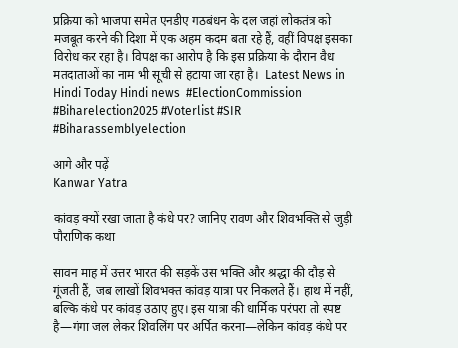प्रक्रिया को भाजपा समेत एनडीए गठबंधन के दल जहां लोकतंत्र को मजबूत करने की दिशा में एक अहम कदम बता रहे हैं, वहीं विपक्ष इसका विरोध कर रहा है। विपक्ष का आरोप है कि इस प्रक्रिया के दौरान वैध मतदाताओं का नाम भी सूची से हटाया जा रहा है।  Latest News in Hindi Today Hindi news  #ElectionCommission #Biharelection2025 #Voterlist #SIR #Biharassemblyelection

आगे और पढ़ें
Kanwar Yatra

कांवड़ क्यों रखा जाता है कंधे पर? जानिए रावण और शिवभक्ति से जुड़ी पौराणिक कथा

सावन माह में उत्तर भारत की सड़कें उस भक्ति और श्रद्धा की दौड़ से गूंजती हैं, जब लाखों शिवभक्त कांवड़ यात्रा पर निकलते हैं। हाथ में नहीं, बल्कि कंधे पर कांवड़ उठाए हुए। इस यात्रा की धार्मिक परंपरा तो स्पष्ट है—गंगा जल लेकर शिवलिंग पर अर्पित करना—लेकिन कांवड़ कंधे पर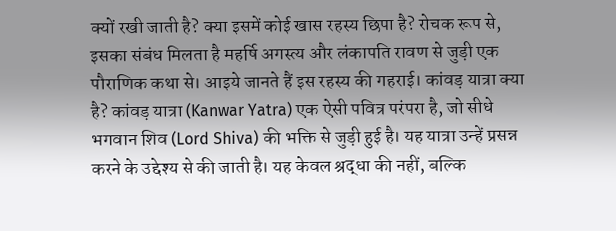क्यों रखी जाती है? क्या इसमें कोई खास रहस्य छिपा है? रोचक रूप से, इसका संबंध मिलता है महर्षि अगस्त्य और लंकापति रावण से जुड़ी एक पौराणिक कथा से। आइये जानते हैं इस रहस्य की गहराई। कांवड़ यात्रा क्या है? कांवड़ यात्रा (Kanwar Yatra) एक ऐसी पवित्र परंपरा है, जो सीधे भगवान शिव (Lord Shiva) की भक्ति से जुड़ी हुई है। यह यात्रा उन्हें प्रसन्न करने के उद्देश्य से की जाती है। यह केवल श्रद्धा की नहीं, बल्कि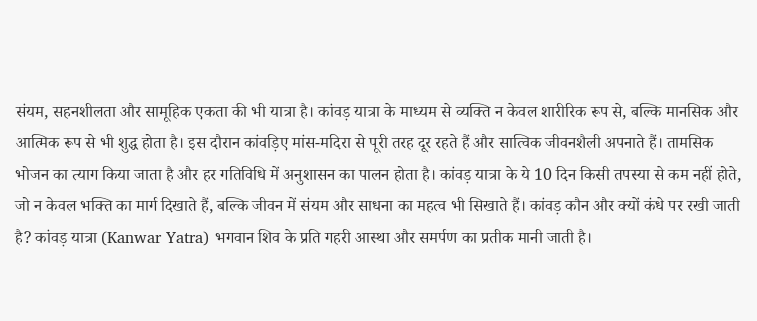संयम, सहनशीलता और सामूहिक एकता की भी यात्रा है। कांवड़ यात्रा के माध्यम से व्यक्ति न केवल शारीरिक रूप से, बल्कि मानसिक और आत्मिक रूप से भी शुद्ध होता है। इस दौरान कांवड़िए मांस-मदिरा से पूरी तरह दूर रहते हैं और सात्विक जीवनशैली अपनाते हैं। तामसिक भोजन का त्याग किया जाता है और हर गतिविधि में अनुशासन का पालन होता है। कांवड़ यात्रा के ये 10 दिन किसी तपस्या से कम नहीं होते, जो न केवल भक्ति का मार्ग दिखाते हैं, बल्कि जीवन में संयम और साधना का महत्व भी सिखाते हैं। कांवड़ कौन और क्यों कंधे पर रखी जाती है? कांवड़ यात्रा (Kanwar Yatra) भगवान शिव के प्रति गहरी आस्था और समर्पण का प्रतीक मानी जाती है।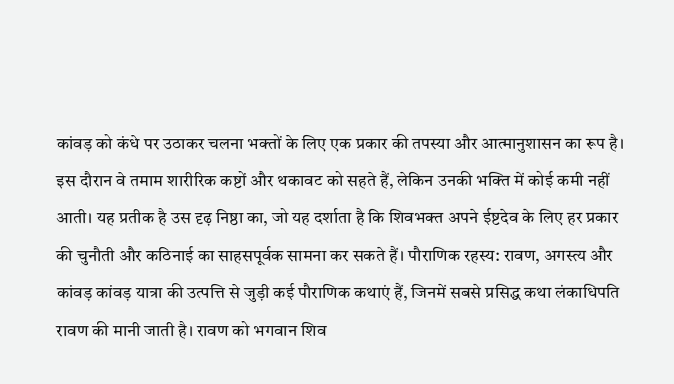कांवड़ को कंधे पर उठाकर चलना भक्तों के लिए एक प्रकार की तपस्या और आत्मानुशासन का रूप है। इस दौरान वे तमाम शारीरिक कष्टों और थकावट को सहते हैं, लेकिन उनकी भक्ति में कोई कमी नहीं आती। यह प्रतीक है उस दृढ़ निष्ठा का, जो यह दर्शाता है कि शिवभक्त अपने ईष्टदेव के लिए हर प्रकार की चुनौती और कठिनाई का साहसपूर्वक सामना कर सकते हैं। पौराणिक रहस्य: रावण, अगस्त्य और कांवड़ कांवड़ यात्रा की उत्पत्ति से जुड़ी कई पौराणिक कथाएं हैं, जिनमें सबसे प्रसिद्ध कथा लंकाधिपति रावण की मानी जाती है। रावण को भगवान शिव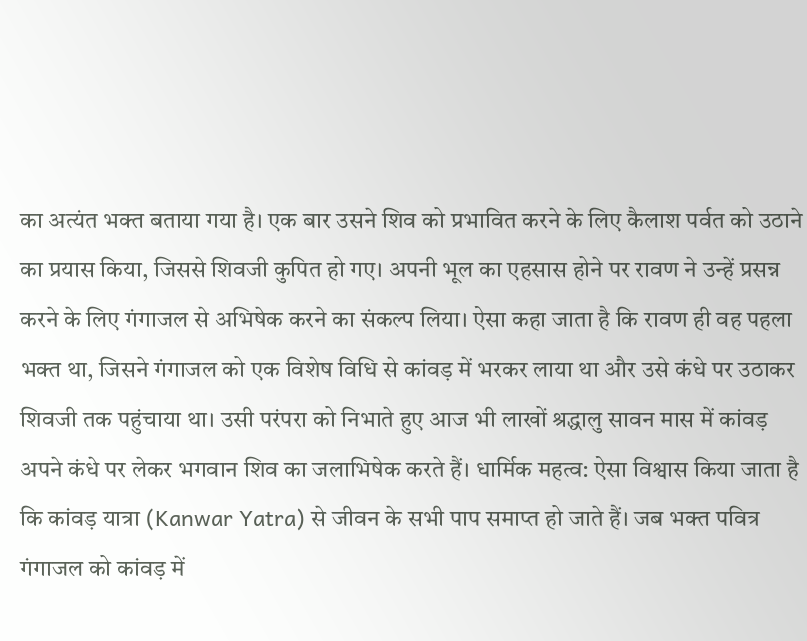का अत्यंत भक्त बताया गया है। एक बार उसने शिव को प्रभावित करने के लिए कैलाश पर्वत को उठाने का प्रयास किया, जिससे शिवजी कुपित हो गए। अपनी भूल का एहसास होने पर रावण ने उन्हें प्रसन्न करने के लिए गंगाजल से अभिषेक करने का संकल्प लिया। ऐसा कहा जाता है कि रावण ही वह पहला भक्त था, जिसने गंगाजल को एक विशेष विधि से कांवड़ में भरकर लाया था और उसे कंधे पर उठाकर शिवजी तक पहुंचाया था। उसी परंपरा को निभाते हुए आज भी लाखों श्रद्धालु सावन मास में कांवड़ अपने कंधे पर लेकर भगवान शिव का जलाभिषेक करते हैं। धार्मिक महत्व: ऐसा विश्वास किया जाता है कि कांवड़ यात्रा (Kanwar Yatra) से जीवन के सभी पाप समाप्त हो जाते हैं। जब भक्त पवित्र गंगाजल को कांवड़ में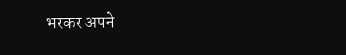भरकर अपने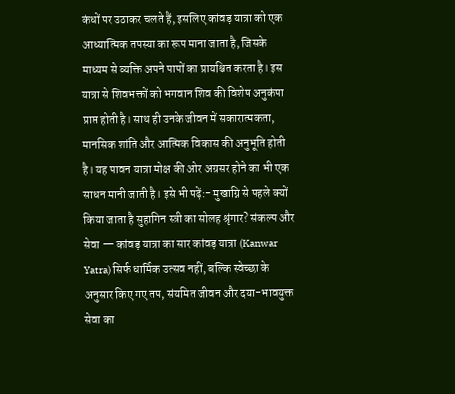कंधों पर उठाकर चलते हैं, इसलिए कांवड़ यात्रा को एक आध्यात्मिक तपस्या का रूप माना जाता है, जिसके माध्यम से व्यक्ति अपने पापों का प्रायश्चित करता है। इस यात्रा से शिवभक्तों को भगवान शिव की विशेष अनुकंपा प्राप्त होती है। साथ ही उनके जीवन में सकारात्मकता, मानसिक शांति और आत्मिक विकास की अनुभूति होती है। यह पावन यात्रा मोक्ष की ओर अग्रसर होने का भी एक साधन मानी जाती है। इसे भी पढ़ें:- मुखाग्नि से पहले क्यों किया जाता है सुहागिन स्त्री का सोलह श्रृंगार? संकल्प और सेवा — कांवड़ यात्रा का सार कांवड़ यात्रा (Kanwar Yatra) सिर्फ धार्मिक उत्सव नहीं, बल्कि स्वेच्छा के अनुसार किए गए तप, संयमित जीवन और दया-भावयुक्त सेवा का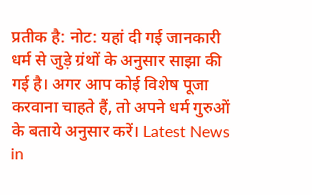प्रतीक है: नोट: यहां दी गई जानकारी धर्म से जुड़े ग्रंथों के अनुसार साझा की गई है। अगर आप कोई विशेष पूजा करवाना चाहते हैं, तो अपने धर्म गुरुओं के बताये अनुसार करें। Latest News in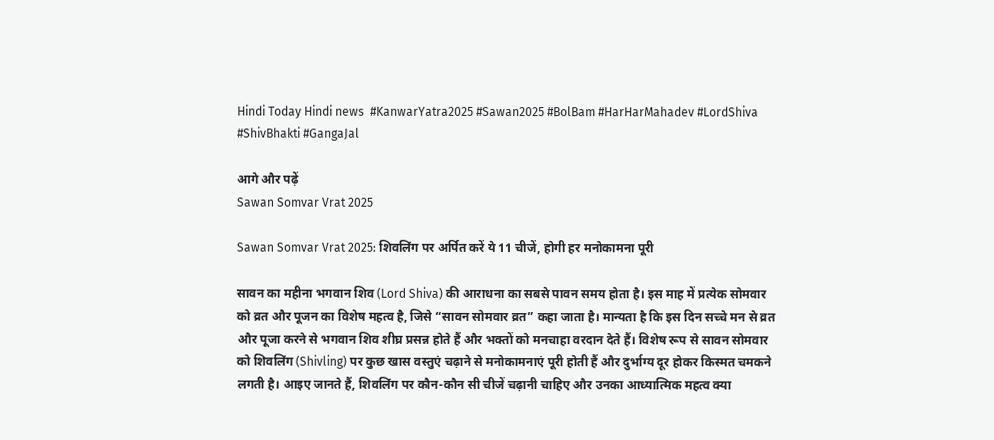Hindi Today Hindi news  #KanwarYatra2025 #Sawan2025 #BolBam #HarHarMahadev #LordShiva #ShivBhakti #GangaJal

आगे और पढ़ें
Sawan Somvar Vrat 2025

Sawan Somvar Vrat 2025: शिवलिंग पर अर्पित करें ये 11 चीजें, होगी हर मनोकामना पूरी

सावन का महीना भगवान शिव (Lord Shiva) की आराधना का सबसे पावन समय होता है। इस माह में प्रत्येक सोमवार को व्रत और पूजन का विशेष महत्व है, जिसे “सावन सोमवार व्रत” कहा जाता है। मान्यता है कि इस दिन सच्चे मन से व्रत और पूजा करने से भगवान शिव शीघ्र प्रसन्न होते हैं और भक्तों को मनचाहा वरदान देते हैं। विशेष रूप से सावन सोमवार को शिवलिंग (Shivling) पर कुछ खास वस्तुएं चढ़ाने से मनोकामनाएं पूरी होती हैं और दुर्भाग्य दूर होकर किस्मत चमकने लगती है। आइए जानते हैं, शिवलिंग पर कौन-कौन सी चीजें चढ़ानी चाहिए और उनका आध्यात्मिक महत्व क्या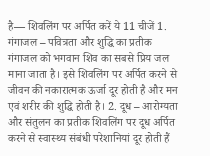है— शिवलिंग पर अर्पित करें ये 11 चीजें 1. गंगाजल – पवित्रता और शुद्धि का प्रतीक गंगाजल को भगवान शिव का सबसे प्रिय जल माना जाता है। इसे शिवलिंग पर अर्पित करने से जीवन की नकारात्मक ऊर्जा दूर होती है और मन एवं शरीर की शुद्धि होती है। 2. दूध – आरोग्यता और संतुलन का प्रतीक शिवलिंग पर दूध अर्पित करने से स्वास्थ्य संबंधी परेशानियां दूर होती हैं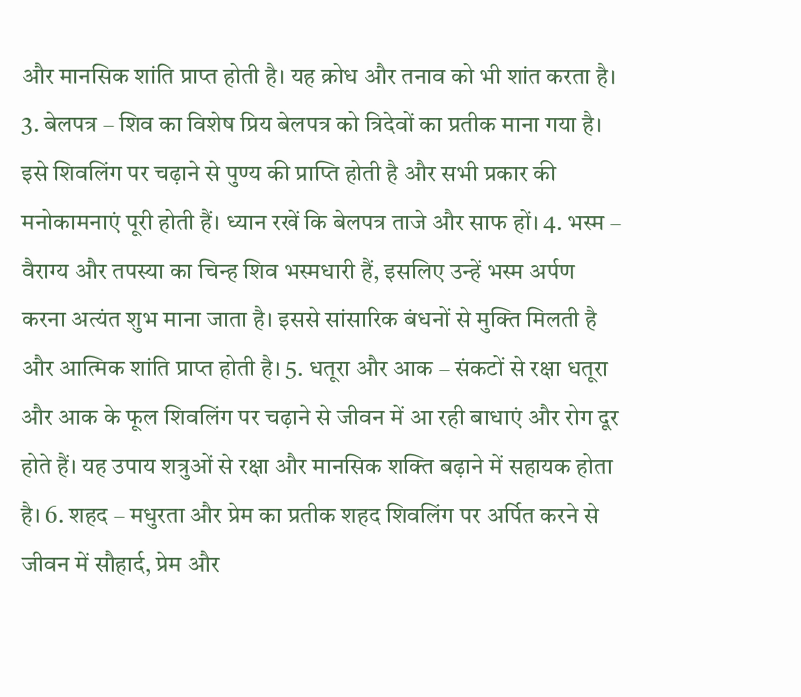और मानसिक शांति प्राप्त होती है। यह क्रोध और तनाव को भी शांत करता है। 3. बेलपत्र – शिव का विशेष प्रिय बेलपत्र को त्रिदेवों का प्रतीक माना गया है। इसे शिवलिंग पर चढ़ाने से पुण्य की प्राप्ति होती है और सभी प्रकार की मनोकामनाएं पूरी होती हैं। ध्यान रखें कि बेलपत्र ताजे और साफ हों। 4. भस्म – वैराग्य और तपस्या का चिन्ह शिव भस्मधारी हैं, इसलिए उन्हें भस्म अर्पण करना अत्यंत शुभ माना जाता है। इससे सांसारिक बंधनों से मुक्ति मिलती है और आत्मिक शांति प्राप्त होती है। 5. धतूरा और आक – संकटों से रक्षा धतूरा और आक के फूल शिवलिंग पर चढ़ाने से जीवन में आ रही बाधाएं और रोग दूर होते हैं। यह उपाय शत्रुओं से रक्षा और मानसिक शक्ति बढ़ाने में सहायक होता है। 6. शहद – मधुरता और प्रेम का प्रतीक शहद शिवलिंग पर अर्पित करने से जीवन में सौहार्द, प्रेम और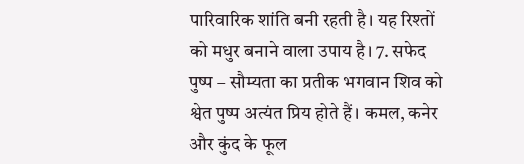पारिवारिक शांति बनी रहती है। यह रिश्तों को मधुर बनाने वाला उपाय है। 7. सफेद पुष्प – सौम्यता का प्रतीक भगवान शिव को श्वेत पुष्प अत्यंत प्रिय होते हैं। कमल, कनेर और कुंद के फूल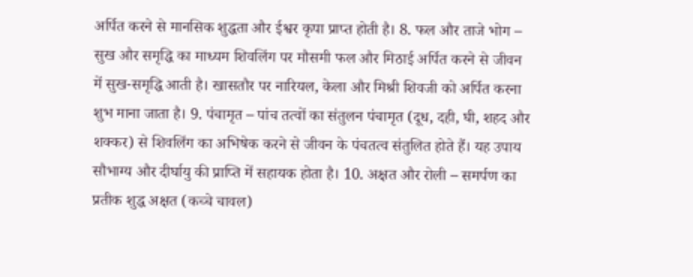अर्पित करने से मानसिक शुद्धता और ईश्वर कृपा प्राप्त होती है। 8. फल और ताजे भोग – सुख और समृद्धि का माध्यम शिवलिंग पर मौसमी फल और मिठाई अर्पित करने से जीवन में सुख-समृद्धि आती है। खासतौर पर नारियल, केला और मिश्री शिवजी को अर्पित करना शुभ माना जाता है। 9. पंचामृत – पांच तत्वों का संतुलन पंचामृत (दूध, दही, घी, शहद और शक्कर) से शिवलिंग का अभिषेक करने से जीवन के पंचतत्व संतुलित होते हैं। यह उपाय सौभाग्य और दीर्घायु की प्राप्ति में सहायक होता है। 10. अक्षत और रोली – समर्पण का प्रतीक शुद्ध अक्षत (कच्चे चावल)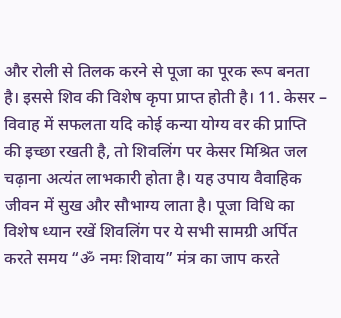और रोली से तिलक करने से पूजा का पूरक रूप बनता है। इससे शिव की विशेष कृपा प्राप्त होती है। 11. केसर – विवाह में सफलता यदि कोई कन्या योग्य वर की प्राप्ति की इच्छा रखती है, तो शिवलिंग पर केसर मिश्रित जल चढ़ाना अत्यंत लाभकारी होता है। यह उपाय वैवाहिक जीवन में सुख और सौभाग्य लाता है। पूजा विधि का विशेष ध्यान रखें शिवलिंग पर ये सभी सामग्री अर्पित करते समय “ॐ नमः शिवाय” मंत्र का जाप करते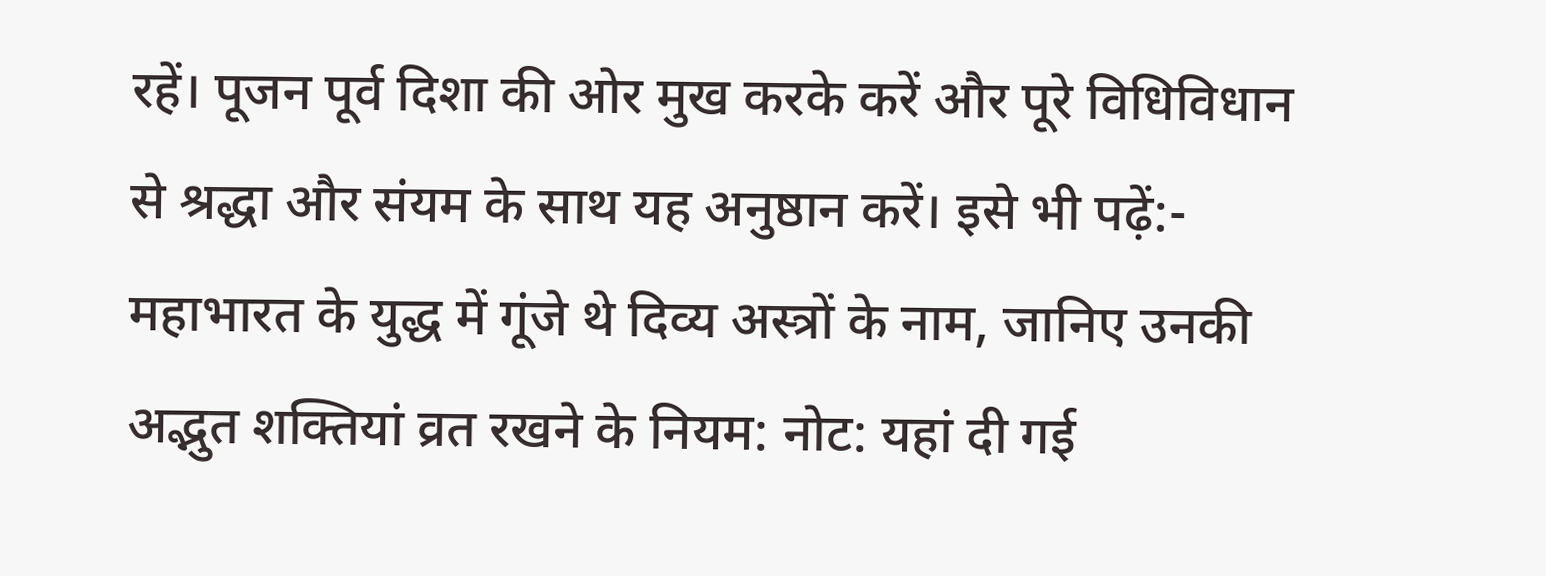रहें। पूजन पूर्व दिशा की ओर मुख करके करें और पूरे विधिविधान से श्रद्धा और संयम के साथ यह अनुष्ठान करें। इसे भी पढ़ें:- महाभारत के युद्ध में गूंजे थे दिव्य अस्त्रों के नाम, जानिए उनकी अद्भुत शक्तियां व्रत रखने के नियम: नोट: यहां दी गई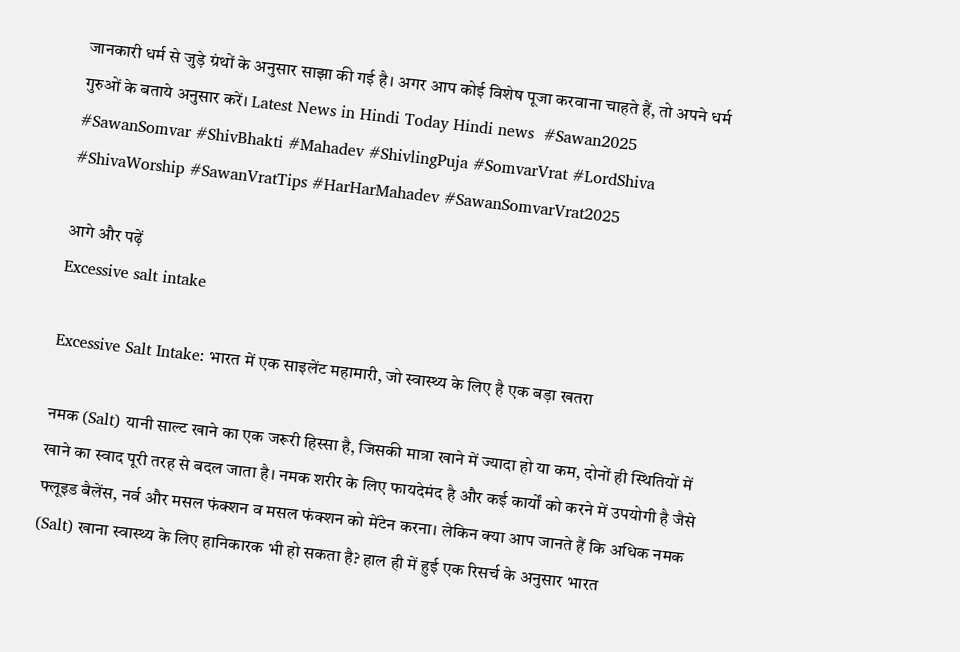जानकारी धर्म से जुड़े ग्रंथों के अनुसार साझा की गई है। अगर आप कोई विशेष पूजा करवाना चाहते हैं, तो अपने धर्म गुरुओं के बताये अनुसार करें। Latest News in Hindi Today Hindi news  #Sawan2025 #SawanSomvar #ShivBhakti #Mahadev #ShivlingPuja #SomvarVrat #LordShiva #ShivaWorship #SawanVratTips #HarHarMahadev #SawanSomvarVrat2025

आगे और पढ़ें
Excessive salt intake

Excessive Salt Intake: भारत में एक साइलेंट महामारी, जो स्वास्थ्य के लिए है एक बड़ा खतरा

नमक (Salt) यानी साल्ट खाने का एक जरूरी हिस्सा है, जिसकी मात्रा खाने में ज्यादा हो या कम, दोनों ही स्थितियों में खाने का स्वाद पूरी तरह से बदल जाता है। नमक शरीर के लिए फायदेमंद है और कई कार्यों को करने में उपयोगी है जैसे फ्लूइड बैलेंस, नर्व और मसल फंक्शन व मसल फंक्शन को मेंटेन करना। लेकिन क्या आप जानते हैं कि अधिक नमक (Salt) खाना स्वास्थ्य के लिए हानिकारक भी हो सकता है? हाल ही में हुई एक रिसर्च के अनुसार भारत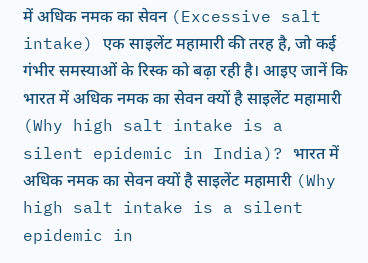में अधिक नमक का सेवन (Excessive salt intake) एक साइलेंट महामारी की तरह है, जो कई गंभीर समस्याओं के रिस्क को बढ़ा रही है। आइए जानें कि भारत में अधिक नमक का सेवन क्यों है साइलेंट महामारी (Why high salt intake is a silent epidemic in India)? भारत में अधिक नमक का सेवन क्यों है साइलेंट महामारी (Why high salt intake is a silent epidemic in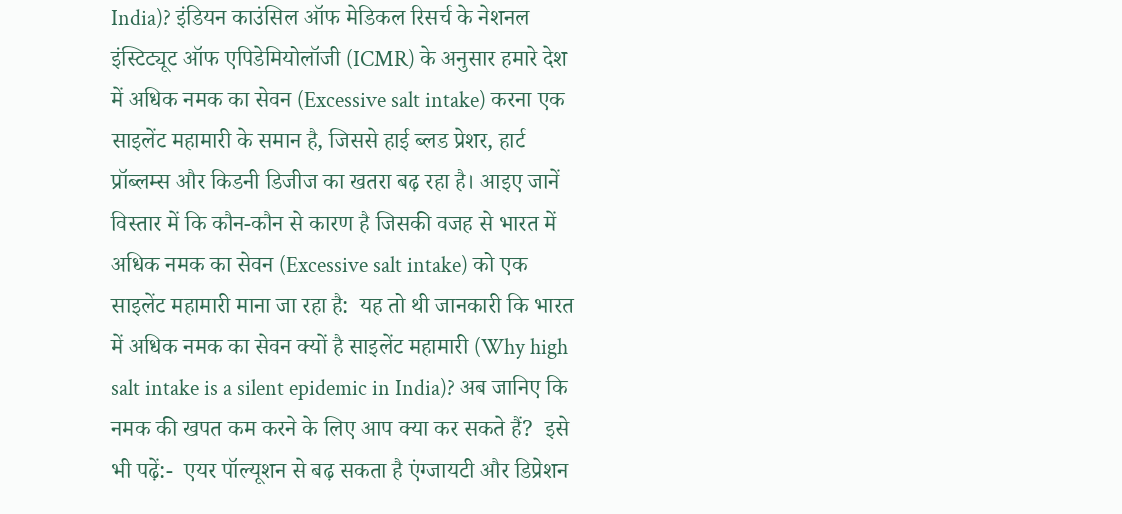India)? इंडियन काउंसिल ऑफ मेडिकल रिसर्च के नेशनल इंस्टिट्यूट ऑफ एपिडेमियोलॉजी (ICMR) के अनुसार हमारे देश में अधिक नमक का सेवन (Excessive salt intake) करना एक साइलेंट महामारी के समान है, जिससे हाई ब्लड प्रेशर, हार्ट प्रॉब्लम्स और किडनी डिजीज का खतरा बढ़ रहा है। आइए जानें विस्तार में कि कौन-कौन से कारण है जिसकी वजह से भारत में अधिक नमक का सेवन (Excessive salt intake) को एक साइलेंट महामारी माना जा रहा है:  यह तो थी जानकारी कि भारत में अधिक नमक का सेवन क्यों है साइलेंट महामारी (Why high salt intake is a silent epidemic in India)? अब जानिए कि नमक की खपत कम करने के लिए आप क्या कर सकते हैं?  इसे भी पढ़ें:-  एयर पॉल्यूशन से बढ़ सकता है एंग्जायटी और डिप्रेशन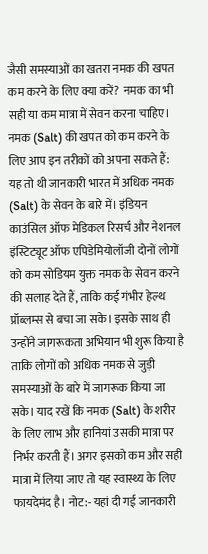जैसी समस्याओं का खतरा नमक की खपत कम करने के लिए क्या करें?  नमक का भी सही या कम मात्रा में सेवन करना चाहिए। नमक (Salt) की खपत को कम करने के लिए आप इन तरीकों को अपना सकते हैं: यह तो थी जानकारी भारत में अधिक नमक (Salt) के सेवन के बारे में। इंडियन काउंसिल ऑफ मेडिकल रिसर्च और नेशनल इंस्टिट्यूट ऑफ एपिडेमियोलॉजी दोनों लोगों को कम सोडियम युक्त नमक के सेवन करने की सलाह देते हैं, ताकि कई गंभीर हेल्थ प्रॉब्लम्स से बचा जा सके। इसके साथ ही उन्होंने जागरूकता अभियान भी शुरू किया है ताकि लोगों को अधिक नमक से जुड़ी समस्याओं के बारे में जागरूक किया जा सके। याद रखें कि नमक (Salt) के शरीर के लिए लाभ और हानियां उसकी मात्रा पर निर्भर करती हैं। अगर इसको कम और सही मात्रा में लिया जाए तो यह स्वास्थ्य के लिए फायदेमंद है। नोट:- यहां दी गई जानकारी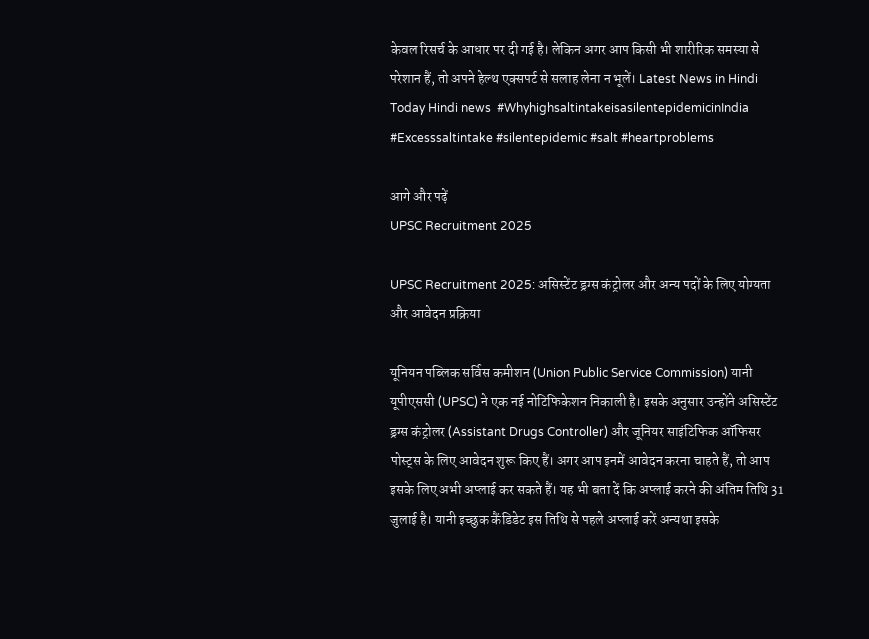केवल रिसर्च के आधार पर दी गई है। लेकिन अगर आप किसी भी शारीरिक समस्या से परेशान हैं, तो अपने हेल्थ एक्सपर्ट से सलाह लेना न भूलें। Latest News in Hindi Today Hindi news  #WhyhighsaltintakeisasilentepidemicinIndia #Excesssaltintake #silentepidemic #salt #heartproblems

आगे और पढ़ें
UPSC Recruitment 2025

UPSC Recruitment 2025: असिस्टेंट ड्रग्स कंट्रोलर और अन्य पदों के लिए योग्यता और आवेदन प्रक्रिया

यूनियन पब्लिक सर्विस कमीशन (Union Public Service Commission) यानी यूपीएससी (UPSC) ने एक नई नोटिफिकेशन निकाली है। इसके अनुसार उन्होंने असिस्टेंट ड्रग्स कंट्रोलर (Assistant Drugs Controller) और जूनियर साइंटिफिक ऑफिसर पोस्ट्स के लिए आवेदन शुरू किए हैं। अगर आप इनमें आवेदन करना चाहते हैं, तो आप इसके लिए अभी अप्लाई कर सकते हैं। यह भी बता दें कि अप्लाई करने की अंतिम तिथि 31 जुलाई है। यानी इच्छुक कैंडिडेट इस तिथि से पहले अप्लाई करें अन्यथा इसके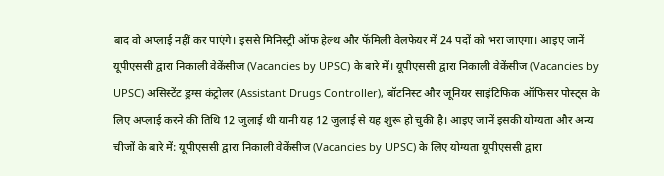बाद वो अप्लाई नहीं कर पाएंगे। इससे मिनिस्ट्री ऑफ हेल्थ और फॅमिली वेलफेयर में 24 पदों को भरा जाएगा। आइए जानें यूपीएससी द्वारा निकाली वेकेंसीज (Vacancies by UPSC) के बारे में। यूपीएससी द्वारा निकाली वेकेंसीज (Vacancies by UPSC) असिस्टेंट ड्रग्स कंट्रोलर (Assistant Drugs Controller), बॉटनिस्ट और जूनियर साइंटिफिक ऑफिसर पोस्ट्स के लिए अप्लाई करने की तिथि 12 जुलाई थी यानी यह 12 जुलाई से यह शुरू हो चुकी है। आइए जानें इसकी योग्यता और अन्य चीजों के बारे में: यूपीएससी द्वारा निकाली वेकेंसीज (Vacancies by UPSC) के लिए योग्यता यूपीएससी द्वारा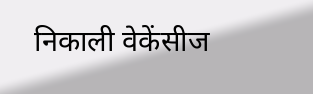निकाली वेकेंसीज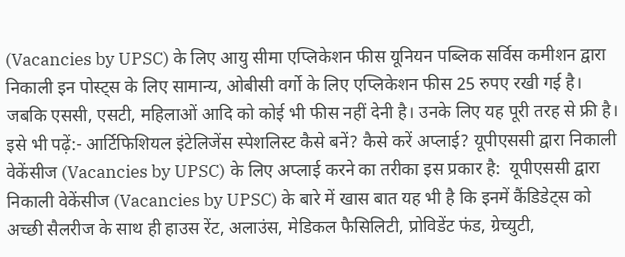(Vacancies by UPSC) के लिए आयु सीमा एप्लिकेशन फीस यूनियन पब्लिक सर्विस कमीशन द्वारा निकाली इन पोस्ट्स के लिए सामान्य, ओबीसी वर्गो के लिए एप्लिकेशन फीस 25 रुपए रखी गई है। जबकि एससी, एसटी, महिलाओं आदि को कोई भी फीस नहीं देनी है। उनके लिए यह पूरी तरह से फ्री है। इसे भी पढ़ें:- आर्टिफिशियल इंटेलिजेंस स्पेशलिस्ट कैसे बनें? कैसे करें अप्लाई? यूपीएससी द्वारा निकाली वेकेंसीज (Vacancies by UPSC) के लिए अप्लाई करने का तरीका इस प्रकार है:  यूपीएससी द्वारा निकाली वेकेंसीज (Vacancies by UPSC) के बारे में खास बात यह भी है कि इनमें कैंडिडेट्स को अच्छी सैलरीज के साथ ही हाउस रेंट, अलाउंस, मेडिकल फैसिलिटी, प्रोविडेंट फंड, ग्रेच्युटी,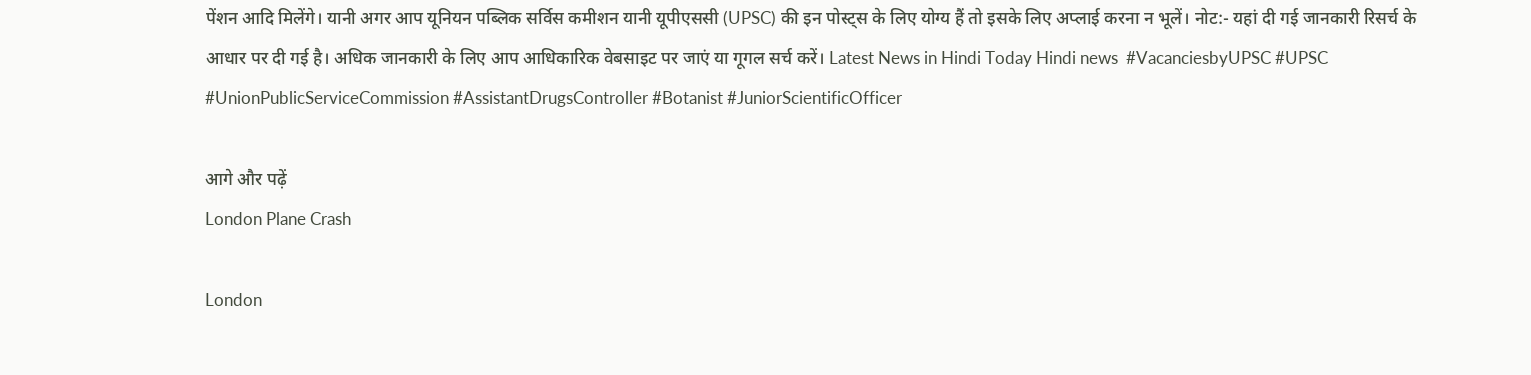पेंशन आदि मिलेंगे। यानी अगर आप यूनियन पब्लिक सर्विस कमीशन यानी यूपीएससी (UPSC) की इन पोस्ट्स के लिए योग्य हैं तो इसके लिए अप्लाई करना न भूलें। नोट:- यहां दी गई जानकारी रिसर्च के आधार पर दी गई है। अधिक जानकारी के लिए आप आधिकारिक वेबसाइट पर जाएं या गूगल सर्च करें। Latest News in Hindi Today Hindi news  #VacanciesbyUPSC #UPSC #UnionPublicServiceCommission #AssistantDrugsController #Botanist #JuniorScientificOfficer

आगे और पढ़ें
London Plane Crash

London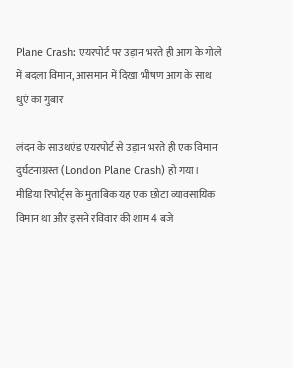Plane Crash: एयरपोर्ट पर उड़ान भरते ही आग के गोले में बदला विमान, आसमान में दिखा भीषण आग के साथ धुएं का गुबार

लंदन के साउथएंड एयरपोर्ट से उड़ान भरते ही एक विमान दुर्घटनाग्रस्त (London Plane Crash) हो गया। मीडिया रिपोर्ट्स के मुताबिक यह एक छोटा व्यावसायिक विमान था और इसने रविवार की शाम 4 बजे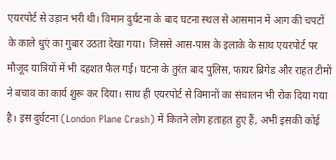एयरपोर्ट से उड़ान भरी थी। विमान दुर्घटना के बाद घटना स्थल से आसमान में आग की चपटों के काले धुएं का गुबार उठता देखा गया। जिससे आस-पास के इलाके के साथ एयरपोर्ट पर मौजूद यात्रियों में भी दहशत फैल गई। घटना के तुरंत बाद पुलिस, फायर ब्रिगेड और राहत टीमों ने बचाव का कार्य शुरू कर दिया। साथ ही एयरपोर्ट से विमानों का संचालन भी रोक दिया गया है। इस दुर्घटना (London Plane Crash) में कितने लोग हताहत हुए हैं, अभी इसकी कोई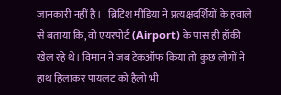जानकारी नहीं है।   ब्रिटिश मीडिया ने प्रत्यक्षदर्शियों के हवाले से बताया कि, वो एयरपोर्ट (Airport) के पास ही हॉकी खेल रहे थे। विमान ने जब टेकऑफ किया तो कुछ लोगों ने हाथ हिलाकर पायलट को हैलो भी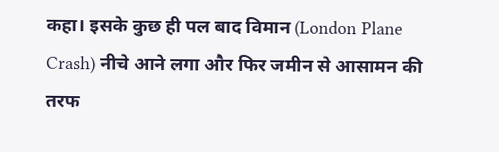कहा। इसके कुछ ही पल बाद विमान (London Plane Crash) नीचे आने लगा और फिर जमीन से आसामन की तरफ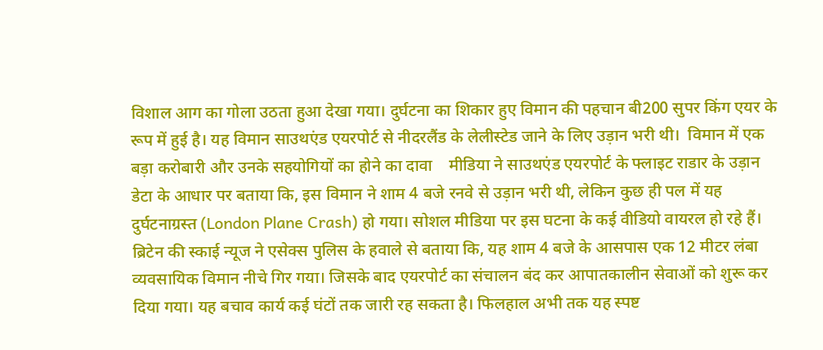विशाल आग का गोला उठता हुआ देखा गया। दुर्घटना का शिकार हुए विमान की पहचान बी200 सुपर किंग एयर के रूप में हुई है। यह विमान साउथएंड एयरपोर्ट से नीदरलैंड के लेलीस्टेड जाने के लिए उड़ान भरी थी।  विमान में एक बड़ा करोबारी और उनके सहयोगियों का होने का दावा    मीडिया ने साउथएंड एयरपोर्ट के फ्लाइट राडार के उड़ान डेटा के आधार पर बताया कि, इस विमान ने शाम 4 बजे रनवे से उड़ान भरी थी, लेकिन कुछ ही पल में यह दुर्घटनाग्रस्त (London Plane Crash) हो गया। सोशल मीडिया पर इस घटना के कई वीडियो वायरल हो रहे हैं। ब्रिटेन की स्काई न्यूज ने एसेक्स पुलिस के हवाले से बताया कि, यह शाम 4 बजे के आसपास एक 12 मीटर लंबा व्यवसायिक विमान नीचे गिर गया। जिसके बाद एयरपोर्ट का संचालन बंद कर आपातकालीन सेवाओं को शुरू कर दिया गया। यह बचाव कार्य कई घंटों तक जारी रह सकता है। फिलहाल अभी तक यह स्पष्ट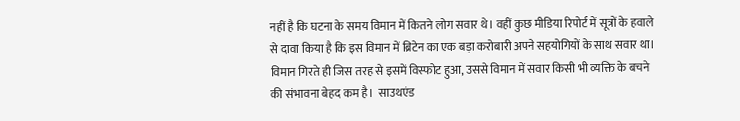नहीं है कि घटना के समय विमान में कितने लोग सवार थे। वहीं कुछ मीडिया रिपोर्ट में सूत्रों के हवाले से दावा किया है कि इस विमान में ब्रिटेन का एक बड़ा करोबारी अपने सहयोगियों के साथ सवार था। विमान गिरते ही जिस तरह से इसमें विस्फोट हुआ, उससे विमान में सवार किसी भी व्यक्ति के बचने की संभावना बेहद कम है।  साउथएंड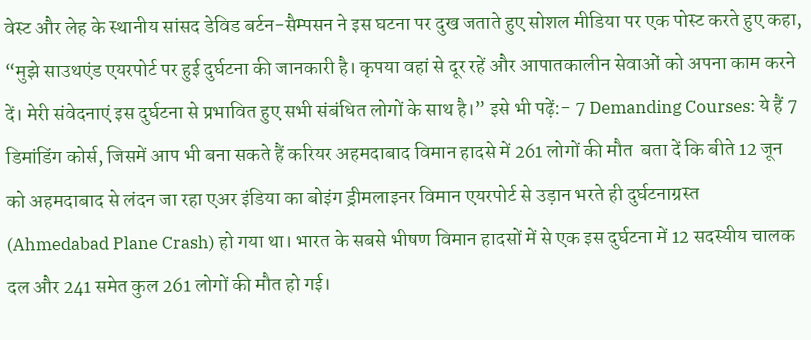वेस्ट और लेह के स्थानीय सांसद डेविड बर्टन-सैम्पसन ने इस घटना पर दुख जताते हुए सोशल मीडिया पर एक पोस्ट करते हुए कहा, “मुझे साउथएंड एयरपोर्ट पर हुई दुर्घटना की जानकारी है। कृपया वहां से दूर रहें और आपातकालीन सेवाओं को अपना काम करने दें। मेरी संवेदनाएं इस दुर्घटना से प्रभावित हुए सभी संबंधित लोगों के साथ है।” इसे भी पढ़ें:- 7 Demanding Courses: ये हैं 7 डिमांडिंग कोर्स, जिसमें आप भी बना सकते हैं करियर अहमदाबाद विमान हादसे में 261 लोगों की मौत  बता दें कि बीते 12 जून को अहमदाबाद से लंदन जा रहा एअर इंडिया का बोइंग ड्रीमलाइनर विमान एयरपोर्ट से उड़ान भरते ही दुर्घटनाग्रस्त (Ahmedabad Plane Crash) हो गया था। भारत के सबसे भीषण विमान हादसों में से एक इस दुर्घटना में 12 सदस्यीय चालक दल और 241 समेत कुल 261 लोगों की मौत हो गई।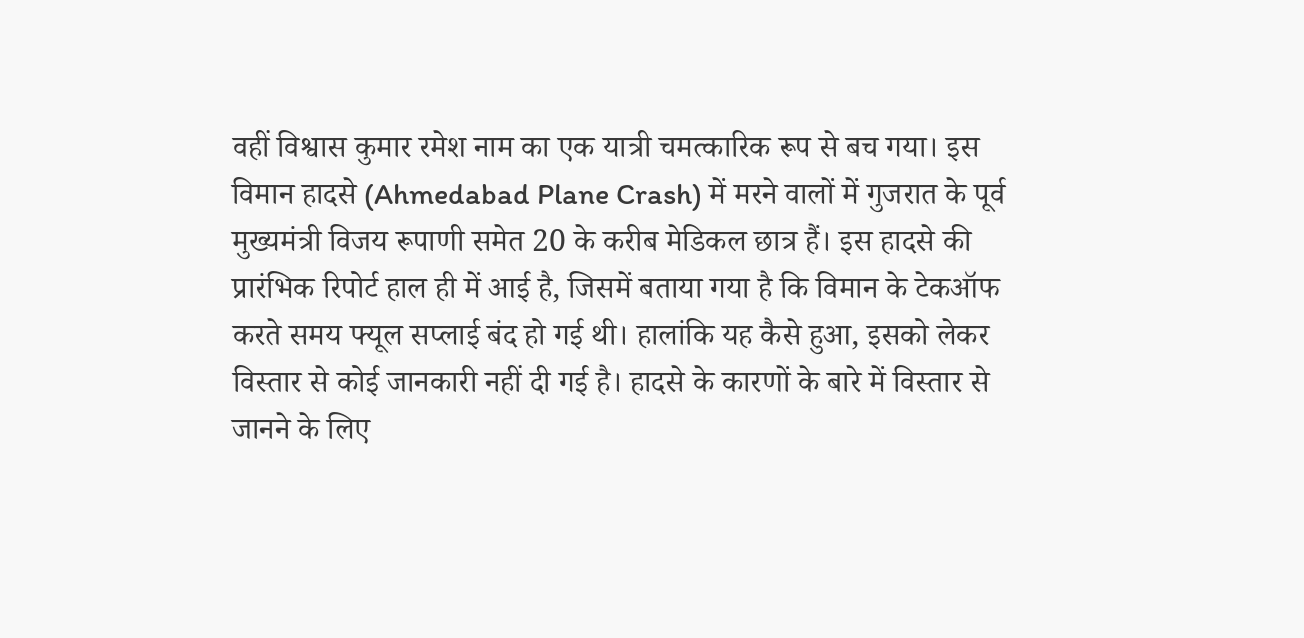वहीं विश्वास कुमार रमेश नाम का एक यात्री चमत्कारिक रूप से बच गया। इस विमान हादसे (Ahmedabad Plane Crash) में मरने वालों में गुजरात के पूर्व मुख्यमंत्री विजय रूपाणी समेत 20 के करीब मेडिकल छात्र हैं। इस हादसे की प्रारंभिक रिपोर्ट हाल ही में आई है, जिसमें बताया गया है कि विमान के टेकऑफ करते समय फ्यूल सप्लाई बंद हो गई थी। हालांकि यह कैसे हुआ, इसको लेकर विस्तार से कोई जानकारी नहीं दी गई है। हादसे के कारणों के बारे में विस्तार से जानने के लिए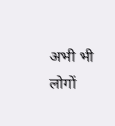अभी भी लोगों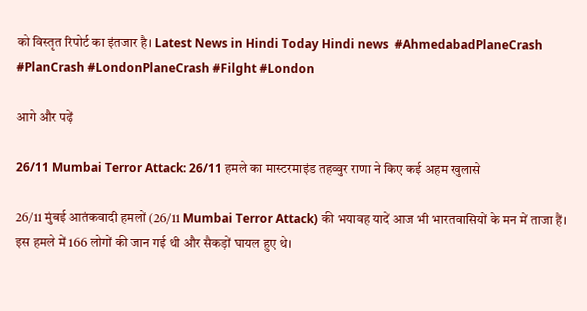को विस्तृत रिपोर्ट का इंतजार है। Latest News in Hindi Today Hindi news  #AhmedabadPlaneCrash #PlanCrash #LondonPlaneCrash #Filght #London

आगे और पढ़ें

26/11 Mumbai Terror Attack: 26/11 हमले का मास्टरमाइंड तहव्वुर राणा ने किए कई अहम खुलासे

26/11 मुंबई आतंकवादी हमलों (26/11 Mumbai Terror Attack) की भयावह यादें आज भी भारतवासियों के मन में ताजा हैं। इस हमले में 166 लोगों की जान गई थी और सैकड़ों घायल हुए थे।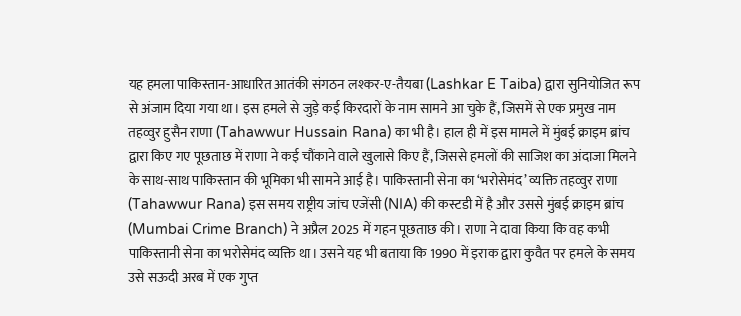यह हमला पाकिस्तान-आधारित आतंकी संगठन लश्कर-ए-तैयबा (Lashkar E Taiba) द्वारा सुनियोजित रूप से अंजाम दिया गया था। इस हमले से जुड़े कई किरदारों के नाम सामने आ चुके हैं, जिसमें से एक प्रमुख नाम तहव्वुर हुसैन राणा (Tahawwur Hussain Rana) का भी है। हाल ही में इस मामले में मुंबई क्राइम ब्रांच द्वारा किए गए पूछताछ में राणा ने कई चौंकाने वाले खुलासे किए हैं, जिससे हमलों की साजिश का अंदाजा मिलने के साथ-साथ पाकिस्तान की भूमिका भी सामने आई है। पाकिस्तानी सेना का ‘भरोसेमंद’ व्यक्ति तहव्वुर राणा (Tahawwur Rana) इस समय राष्ट्रीय जांच एजेंसी (NIA) की कस्टडी में है और उससे मुंबई क्राइम ब्रांच (Mumbai Crime Branch) ने अप्रैल 2025 में गहन पूछताछ की। राणा ने दावा किया कि वह कभी पाकिस्तानी सेना का भरोसेमंद व्यक्ति था। उसने यह भी बताया कि 1990 में इराक द्वारा कुवैत पर हमले के समय उसे सऊदी अरब में एक गुप्त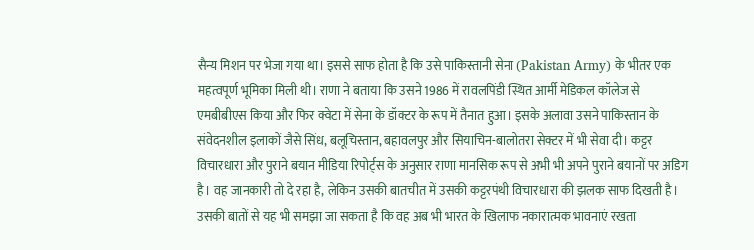सैन्य मिशन पर भेजा गया था। इससे साफ होता है कि उसे पाकिस्तानी सेना (Pakistan Army) के भीतर एक महत्वपूर्ण भूमिका मिली थी। राणा ने बताया कि उसने 1986 में रावलपिंडी स्थित आर्मी मेडिकल कॉलेज से एमबीबीएस किया और फिर क्वेटा में सेना के डॉक्टर के रूप में तैनात हुआ। इसके अलावा उसने पाकिस्तान के संवेदनशील इलाकों जैसे सिंध, बलूचिस्तान, बहावलपुर और सियाचिन-बालोतरा सेक्टर में भी सेवा दी। कट्टर विचारधारा और पुराने बयान मीडिया रिपोर्ट्स के अनुसार राणा मानसिक रूप से अभी भी अपने पुराने बयानों पर अडिग है। वह जानकारी तो दे रहा है, लेकिन उसकी बातचीत में उसकी कट्टरपंथी विचारधारा की झलक साफ दिखती है। उसकी बातों से यह भी समझा जा सकता है कि वह अब भी भारत के खिलाफ नकारात्मक भावनाएं रखता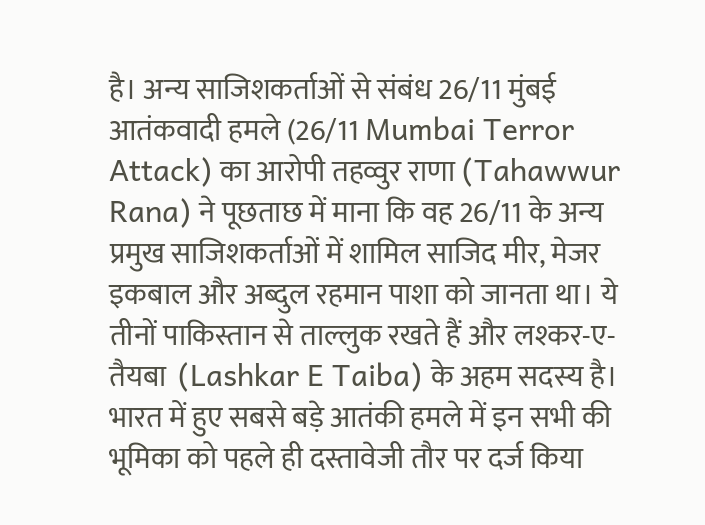है। अन्य साजिशकर्ताओं से संबंध 26/11 मुंबई आतंकवादी हमले (26/11 Mumbai Terror Attack) का आरोपी तहव्वुर राणा (Tahawwur Rana) ने पूछताछ में माना कि वह 26/11 के अन्य प्रमुख साजिशकर्ताओं में शामिल साजिद मीर, मेजर इकबाल और अब्दुल रहमान पाशा को जानता था। ये तीनों पाकिस्तान से ताल्लुक रखते हैं और लश्कर-ए-तैयबा  (Lashkar E Taiba) के अहम सदस्य है। भारत में हुए सबसे बड़े आतंकी हमले में इन सभी की भूमिका को पहले ही दस्तावेजी तौर पर दर्ज किया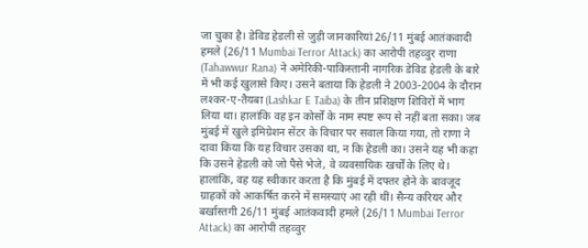जा चुका है। डेविड हेडली से जुड़ी जानकारियां 26/11 मुंबई आतंकवादी हमले (26/11 Mumbai Terror Attack) का आरोपी तहव्वुर राणा (Tahawwur Rana) ने अमेरिकी-पाकिस्तानी नागरिक डेविड हेडली के बारे में भी कई खुलासे किए। उसने बताया कि हेडली ने 2003-2004 के दौरान लश्कर-ए-तैयबा (Lashkar E Taiba) के तीन प्रशिक्षण शिविरों में भाग लिया था। हालांकि वह इन कोर्सों के नाम स्पष्ट रूप से नहीं बता सका। जब मुंबई में खुले इमिग्रेशन सेंटर के विचार पर सवाल किया गया, तो राणा ने दावा किया कि यह विचार उसका था, न कि हेडली का। उसने यह भी कहा कि उसने हेडली को जो पैसे भेजे, वे व्यवसायिक खर्चों के लिए थे। हालांकि, वह यह स्वीकार करता है कि मुंबई में दफ्तर होने के बावजूद ग्राहकों को आकर्षित करने में समस्याएं आ रही थीं। सैन्य करियर और बर्खास्तगी 26/11 मुंबई आतंकवादी हमले (26/11 Mumbai Terror Attack) का आरोपी तहव्वुर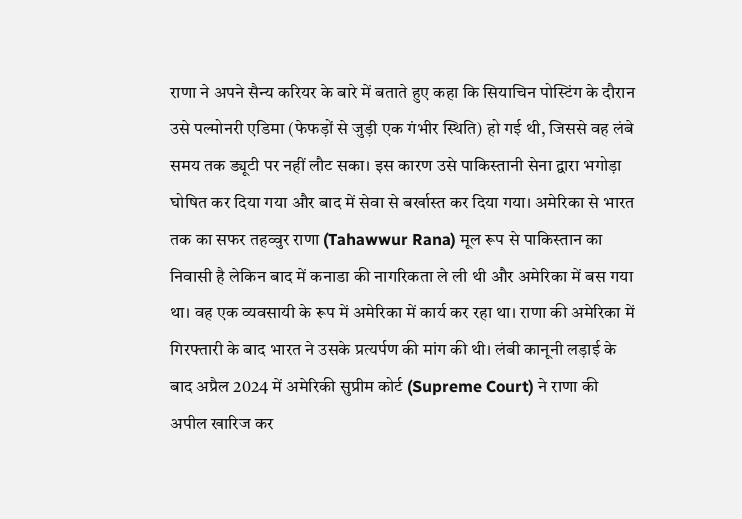राणा ने अपने सैन्य करियर के बारे में बताते हुए कहा कि सियाचिन पोस्टिंग के दौरान उसे पल्मोनरी एडिमा (फेफड़ों से जुड़ी एक गंभीर स्थिति) हो गई थी, जिससे वह लंबे समय तक ड्यूटी पर नहीं लौट सका। इस कारण उसे पाकिस्तानी सेना द्वारा भगोड़ा घोषित कर दिया गया और बाद में सेवा से बर्खास्त कर दिया गया। अमेरिका से भारत तक का सफर तहव्वुर राणा (Tahawwur Rana) मूल रूप से पाकिस्तान का निवासी है लेकिन बाद में कनाडा की नागरिकता ले ली थी और अमेरिका में बस गया था। वह एक व्यवसायी के रूप में अमेरिका में कार्य कर रहा था। राणा की अमेरिका में गिरफ्तारी के बाद भारत ने उसके प्रत्यर्पण की मांग की थी। लंबी कानूनी लड़ाई के बाद अप्रैल 2024 में अमेरिकी सुप्रीम कोर्ट (Supreme Court) ने राणा की अपील खारिज कर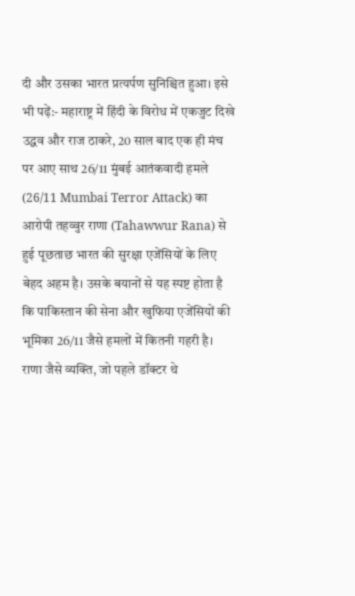दी और उसका भारत प्रत्यर्पण सुनिश्चित हुआ। इसे भी पढ़ें:- महाराष्ट्र में हिंदी के विरोध में एकजुट दिखे उद्धव और राज ठाकरे, 20 साल बाद एक ही मंच पर आए साथ 26/11 मुंबई आतंकवादी हमले (26/11 Mumbai Terror Attack) का आरोपी तहव्वुर राणा (Tahawwur Rana) से हुई पूछताछ भारत की सुरक्षा एजेंसियों के लिए बेहद अहम है। उसके बयानों से यह स्पष्ट होता है कि पाकिस्तान की सेना और खुफिया एजेंसियों की भूमिका 26/11 जैसे हमलों में कितनी गहरी है। राणा जैसे व्यक्ति, जो पहले डॉक्टर थे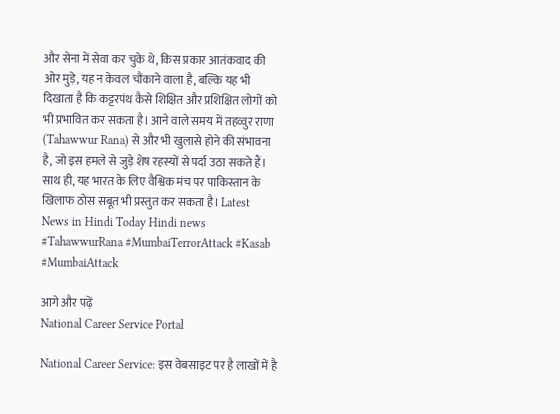और सेना में सेवा कर चुके थे, किस प्रकार आतंकवाद की ओर मुड़े, यह न केवल चौंकाने वाला है, बल्कि यह भी दिखाता है कि कट्टरपंथ कैसे शिक्षित और प्रशिक्षित लोगों को भी प्रभावित कर सकता है। आने वाले समय में तहव्वुर राणा  (Tahawwur Rana) से और भी खुलासे होने की संभावना है, जो इस हमले से जुड़े शेष रहस्यों से पर्दा उठा सकते हैं। साथ ही, यह भारत के लिए वैश्विक मंच पर पाकिस्तान के खिलाफ ठोस सबूत भी प्रस्तुत कर सकता है। Latest News in Hindi Today Hindi news  #TahawwurRana #MumbaiTerrorAttack #Kasab #MumbaiAttack

आगे और पढ़ें
National Career Service Portal

National Career Service: इस वेबसाइट पर है लाखों में है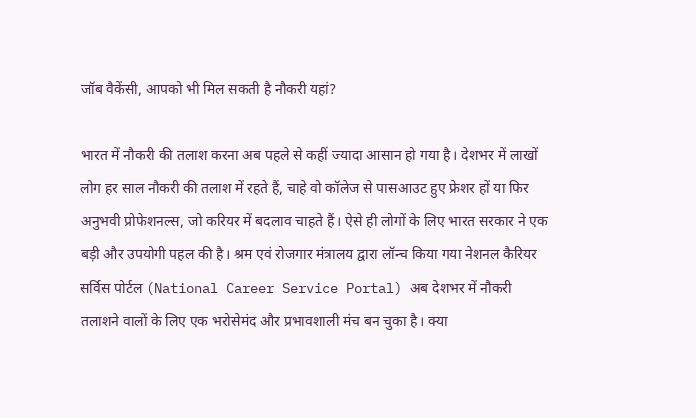जॉब वैकेंसी, आपको भी मिल सकती है नौकरी यहां?

भारत में नौकरी की तलाश करना अब पहले से कहीं ज्यादा आसान हो गया है। देशभर में लाखों लोग हर साल नौकरी की तलाश में रहते हैं, चाहे वो कॉलेज से पासआउट हुए फ्रेशर हों या फिर अनुभवी प्रोफेशनल्स, जो करियर में बदलाव चाहते हैं। ऐसे ही लोगों के लिए भारत सरकार ने एक बड़ी और उपयोगी पहल की है। श्रम एवं रोजगार मंत्रालय द्वारा लॉन्च किया गया नेशनल कैरियर सर्विस पोर्टल (National Career Service Portal) अब देशभर में नौकरी तलाशने वालों के लिए एक भरोसेमंद और प्रभावशाली मंच बन चुका है। क्या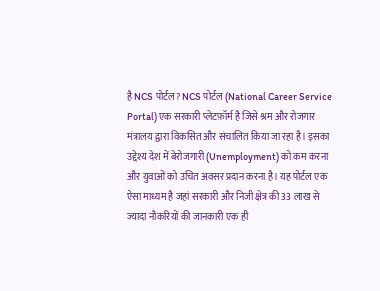है NCS पोर्टल? NCS पोर्टल (National Career Service Portal) एक सरकारी प्लेटफ़ॉर्म है जिसे श्रम और रोजगार मंत्रालय द्वारा विकसित और संचालित किया जा रहा है। इसका उद्देश्य देश में बेरोजगारी (Unemployment) को कम करना और युवाओं को उचित अवसर प्रदान करना है। यह पोर्टल एक ऐसा माध्यम है जहां सरकारी और निजी क्षेत्र की 33 लाख से ज्यादा नौकरियों की जानकारी एक ही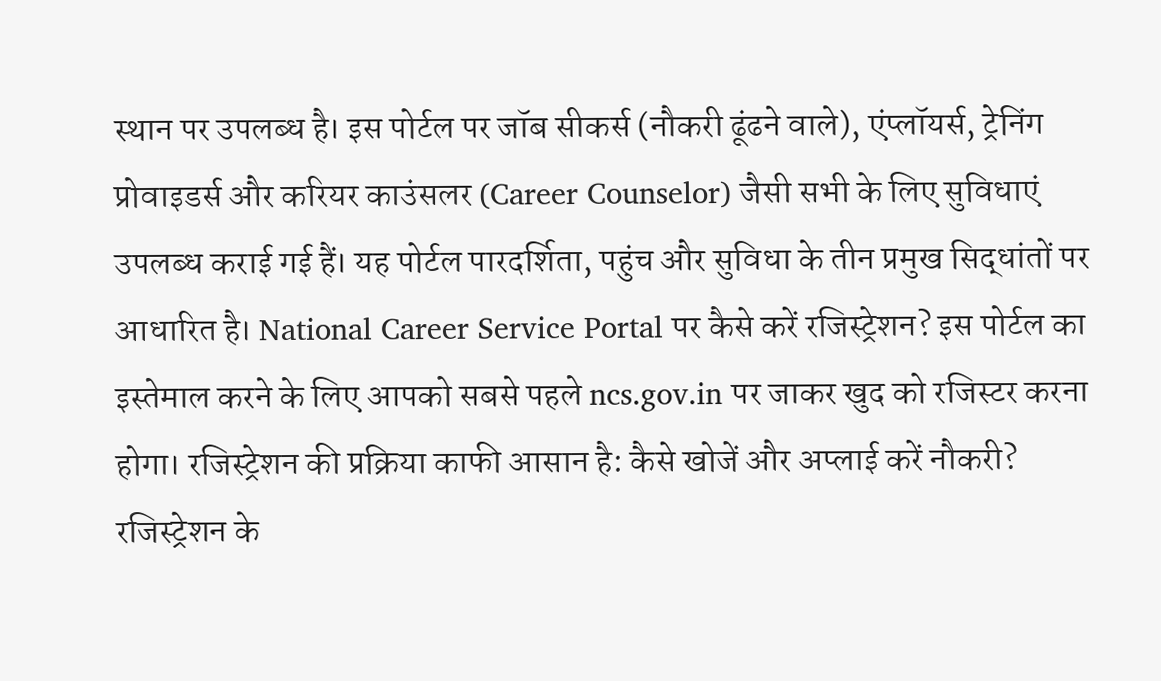स्थान पर उपलब्ध है। इस पोर्टल पर जॉब सीकर्स (नौकरी ढूंढने वाले), एंप्लॉयर्स, ट्रेनिंग प्रोवाइडर्स और करियर काउंसलर (Career Counselor) जैसी सभी के लिए सुविधाएं उपलब्ध कराई गई हैं। यह पोर्टल पारदर्शिता, पहुंच और सुविधा के तीन प्रमुख सिद्धांतों पर आधारित है। National Career Service Portal पर कैसे करें रजिस्ट्रेशन? इस पोर्टल का इस्तेमाल करने के लिए आपको सबसे पहले ncs.gov.in पर जाकर खुद को रजिस्टर करना होगा। रजिस्ट्रेशन की प्रक्रिया काफी आसान है: कैसे खोजें और अप्लाई करें नौकरी? रजिस्ट्रेशन के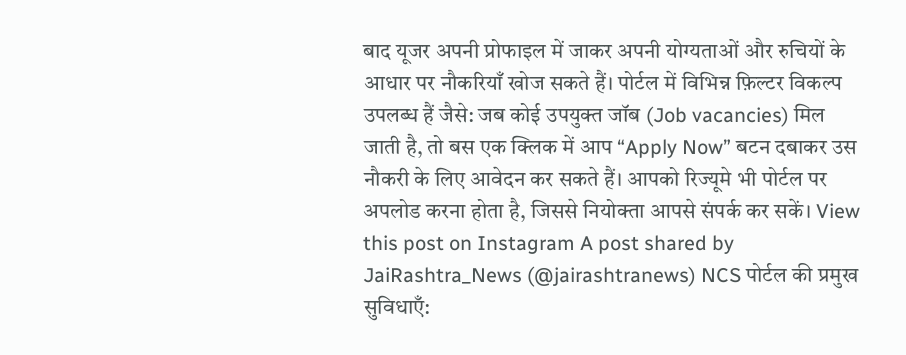बाद यूजर अपनी प्रोफाइल में जाकर अपनी योग्यताओं और रुचियों के आधार पर नौकरियाँ खोज सकते हैं। पोर्टल में विभिन्न फ़िल्टर विकल्प उपलब्ध हैं जैसे: जब कोई उपयुक्त जॉब (Job vacancies) मिल जाती है, तो बस एक क्लिक में आप “Apply Now” बटन दबाकर उस नौकरी के लिए आवेदन कर सकते हैं। आपको रिज्यूमे भी पोर्टल पर अपलोड करना होता है, जिससे नियोक्ता आपसे संपर्क कर सकें। View this post on Instagram A post shared by JaiRashtra_News (@jairashtranews) NCS पोर्टल की प्रमुख सुविधाएँ: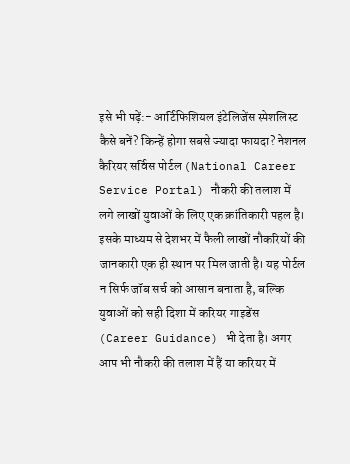इसे भी पढ़ें:- आर्टिफिशियल इंटेलिजेंस स्पेशलिस्ट कैसे बनें? किन्हें होगा सबसे ज्यादा फायदा? नेशनल कैरियर सर्विस पोर्टल (National Career Service Portal) नौकरी की तलाश में लगे लाखों युवाओं के लिए एक क्रांतिकारी पहल है। इसके माध्यम से देशभर में फैली लाखों नौकरियों की जानकारी एक ही स्थान पर मिल जाती है। यह पोर्टल न सिर्फ जॉब सर्च को आसान बनाता है, बल्कि युवाओं को सही दिशा में करियर गाइडेंस (Career Guidance) भी देता है। अगर आप भी नौकरी की तलाश में हैं या करियर में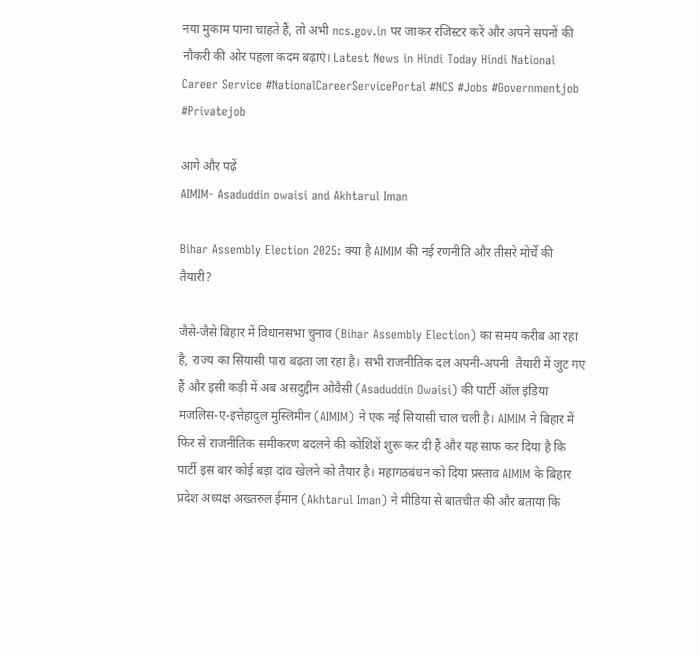नया मुकाम पाना चाहते हैं, तो अभी ncs.gov.in पर जाकर रजिस्टर करें और अपने सपनों की नौकरी की ओर पहला कदम बढ़ाएं। Latest News in Hindi Today Hindi National Career Service #NationalCareerServicePortal #NCS #Jobs #Governmentjob #Privatejob

आगे और पढ़ें
AIMIM- Asaduddin owaisi and Akhtarul Iman

Bihar Assembly Election 2025: क्या है AIMIM की नई रणनीति और तीसरे मोर्चे की तैयारी?

जैसे-जैसे बिहार में विधानसभा चुनाव (Bihar Assembly Election) का समय करीब आ रहा है, राज्य का सियासी पारा बढ़ता जा रहा है। सभी राजनीतिक दल अपनी-अपनी  तैयारी में जुट गए हैं और इसी कड़ी में अब असदुद्दीन ओवैसी (Asaduddin Owaisi) की पार्टी ऑल इंडिया मजलिस-ए-इत्तेहादुल मुस्लिमीन (AIMIM) ने एक नई सियासी चाल चली है। AIMIM ने बिहार में फिर से राजनीतिक समीकरण बदलने की कोशिशें शुरू कर दी हैं और यह साफ कर दिया है कि पार्टी इस बार कोई बड़ा दांव खेलने को तैयार है। महागठबंधन को दिया प्रस्ताव AIMIM के बिहार प्रदेश अध्यक्ष अख्तरुल ईमान (Akhtarul Iman) ने मीडिया से बातचीत की और बताया कि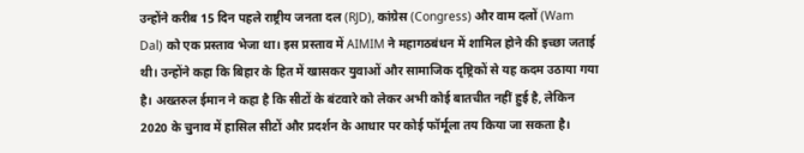उन्होंने करीब 15 दिन पहले राष्ट्रीय जनता दल (RJD), कांग्रेस (Congress) और वाम दलों (Wam Dal) को एक प्रस्ताव भेजा था। इस प्रस्ताव में AIMIM ने महागठबंधन में शामिल होने की इच्छा जताई थी। उन्होंने कहा कि बिहार के हित में खासकर युवाओं और सामाजिक दृष्ट्रिकों से यह कदम उठाया गया है। अख्तरुल ईमान ने कहा है कि सीटों के बंटवारे को लेकर अभी कोई बातचीत नहीं हुई है, लेकिन 2020 के चुनाव में हासिल सीटों और प्रदर्शन के आधार पर कोई फॉर्मूला तय किया जा सकता है।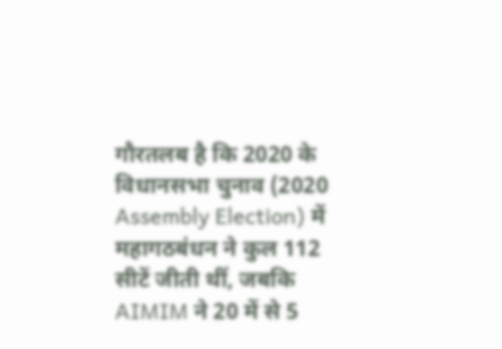गौरतलब है कि 2020 के विधानसभा चुनाव (2020 Assembly Election) में महागठबंधन ने कुल 112 सीटें जीती थीं, जबकि AIMIM ने 20 में से 5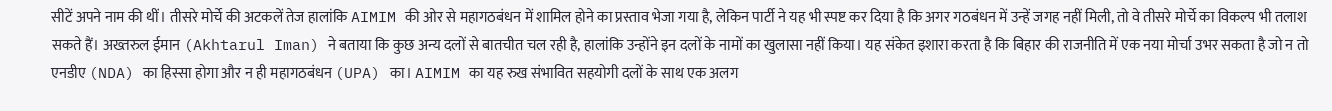सीटें अपने नाम की थीं। तीसरे मोर्चे की अटकलें तेज हालांकि AIMIM की ओर से महागठबंधन में शामिल होने का प्रस्ताव भेजा गया है, लेकिन पार्टी ने यह भी स्पष्ट कर दिया है कि अगर गठबंधन में उन्हें जगह नहीं मिली, तो वे तीसरे मोर्चे का विकल्प भी तलाश सकते हैं। अख्तरुल ईमान (Akhtarul Iman) ने बताया कि कुछ अन्य दलों से बातचीत चल रही है, हालांकि उन्होंने इन दलों के नामों का खुलासा नहीं किया। यह संकेत इशारा करता है कि बिहार की राजनीति में एक नया मोर्चा उभर सकता है जो न तो एनडीए (NDA) का हिस्सा होगा और न ही महागठबंधन (UPA) का। AIMIM का यह रुख संभावित सहयोगी दलों के साथ एक अलग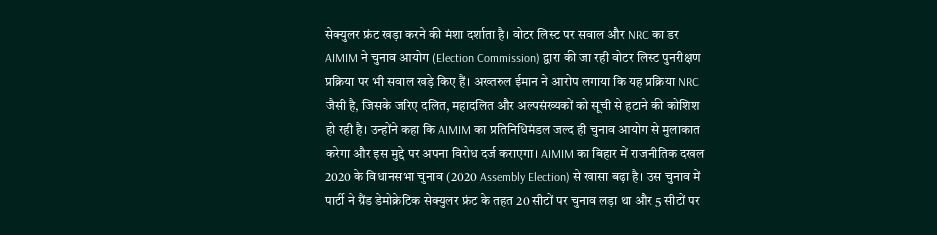सेक्युलर फ्रंट खड़ा करने की मंशा दर्शाता है। वोटर लिस्ट पर सवाल और NRC का डर AIMIM ने चुनाव आयोग (Election Commission) द्वारा की जा रही वोटर लिस्ट पुनरीक्षण प्रक्रिया पर भी सवाल खड़े किए हैं। अख्तरुल ईमान ने आरोप लगाया कि यह प्रक्रिया NRC जैसी है, जिसके जरिए दलित, महादलित और अल्पसंख्यकों को सूची से हटाने की कोशिश हो रही है। उन्होंने कहा कि AIMIM का प्रतिनिधिमंडल जल्द ही चुनाव आयोग से मुलाकात करेगा और इस मुद्दे पर अपना विरोध दर्ज कराएगा। AIMIM का बिहार में राजनीतिक दखल 2020 के विधानसभा चुनाव (2020 Assembly Election) से खासा बढ़ा है। उस चुनाव में पार्टी ने ग्रैंड डेमोक्रेटिक सेक्युलर फ्रंट के तहत 20 सीटों पर चुनाव लड़ा था और 5 सीटों पर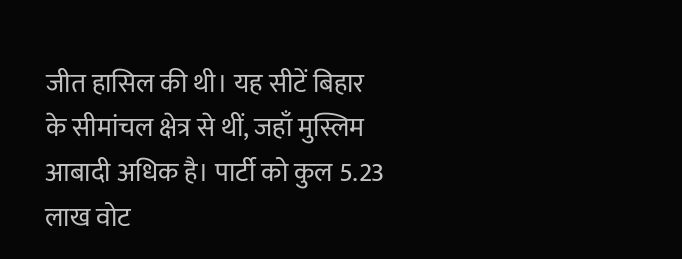जीत हासिल की थी। यह सीटें बिहार के सीमांचल क्षेत्र से थीं, जहाँ मुस्लिम आबादी अधिक है। पार्टी को कुल 5.23 लाख वोट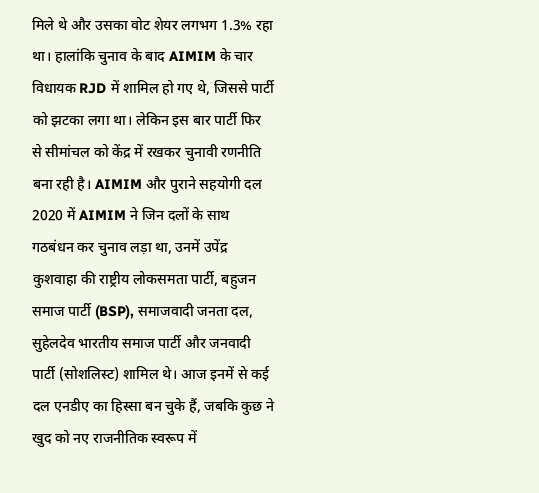मिले थे और उसका वोट शेयर लगभग 1.3% रहा था। हालांकि चुनाव के बाद AIMIM के चार विधायक RJD में शामिल हो गए थे, जिससे पार्टी को झटका लगा था। लेकिन इस बार पार्टी फिर से सीमांचल को केंद्र में रखकर चुनावी रणनीति बना रही है। AIMIM और पुराने सहयोगी दल 2020 में AIMIM ने जिन दलों के साथ गठबंधन कर चुनाव लड़ा था, उनमें उपेंद्र कुशवाहा की राष्ट्रीय लोकसमता पार्टी, बहुजन समाज पार्टी (BSP), समाजवादी जनता दल, सुहेलदेव भारतीय समाज पार्टी और जनवादी पार्टी (सोशलिस्ट) शामिल थे। आज इनमें से कई दल एनडीए का हिस्सा बन चुके हैं, जबकि कुछ ने खुद को नए राजनीतिक स्वरूप में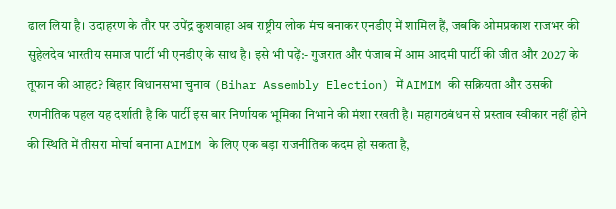ढाल लिया है। उदाहरण के तौर पर उपेंद्र कुशवाहा अब राष्ट्रीय लोक मंच बनाकर एनडीए में शामिल हैं, जबकि ओमप्रकाश राजभर की सुहेलदेव भारतीय समाज पार्टी भी एनडीए के साथ है। इसे भी पढ़ें:- गुजरात और पंजाब में आम आदमी पार्टी की जीत और 2027 के तूफान की आहट? बिहार विधानसभा चुनाव (Bihar Assembly Election) में AIMIM की सक्रियता और उसकी रणनीतिक पहल यह दर्शाती है कि पार्टी इस बार निर्णायक भूमिका निभाने की मंशा रखती है। महागठबंधन से प्रस्ताव स्वीकार नहीं होने की स्थिति में तीसरा मोर्चा बनाना AIMIM के लिए एक बड़ा राजनीतिक कदम हो सकता है,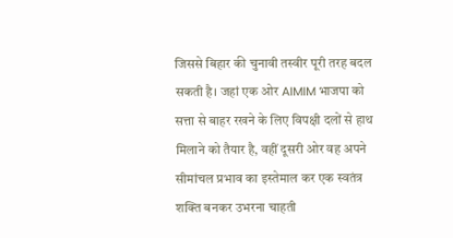जिससे बिहार की चुनावी तस्वीर पूरी तरह बदल सकती है। जहां एक ओर AIMIM भाजपा को सत्ता से बाहर रखने के लिए विपक्षी दलों से हाथ मिलाने को तैयार है, वहीं दूसरी ओर वह अपने सीमांचल प्रभाव का इस्तेमाल कर एक स्वतंत्र शक्ति बनकर उभरना चाहती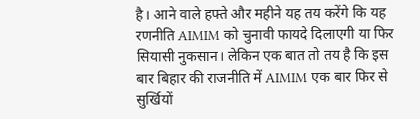है। आने वाले हफ्ते और महीने यह तय करेंगे कि यह रणनीति AIMIM को चुनावी फायदे दिलाएगी या फिर सियासी नुकसान। लेकिन एक बात तो तय है कि इस बार बिहार की राजनीति में AIMIM एक बार फिर से सुर्खियों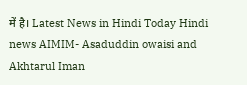में है। Latest News in Hindi Today Hindi news AIMIM- Asaduddin owaisi and Akhtarul Iman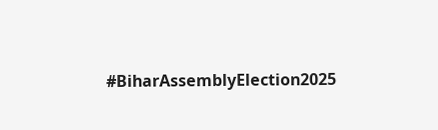#BiharAssemblyElection2025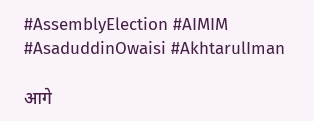#AssemblyElection #AIMIM #AsaduddinOwaisi #AkhtarulIman

आगे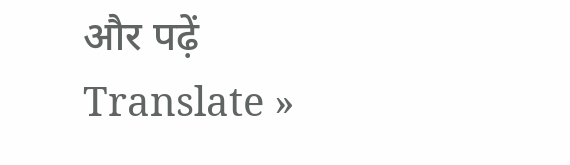और पढ़ें
Translate »